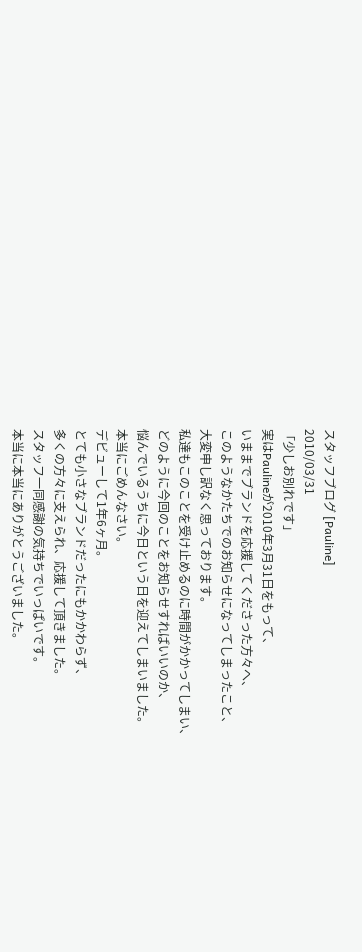スタッフブログ [Pauline]
2010/03/31
「少しお別れです」
実はPaulineが2010年3月31日をもって、
いままでブランドを応援してくださった方々へ、
このようなかたちでのお知らせになってしまったこと、
大変申し訳なく思っております。
私達もこのことを受け止めるのに時間がかかってしまい、
どのように今回のことをお知らせすればいいのか、
悩んでいるうちに今日という日を迎えてしまいました。
本当にごめんなさい。
デビューして1年6ヶ月。
とても小さなブランドだったにもかかわらず、
多くの方々に支えられ、応援して頂きました。
スタッフ一同感謝の気持ちでいっぱいです。
本当に本当にありがとうございました。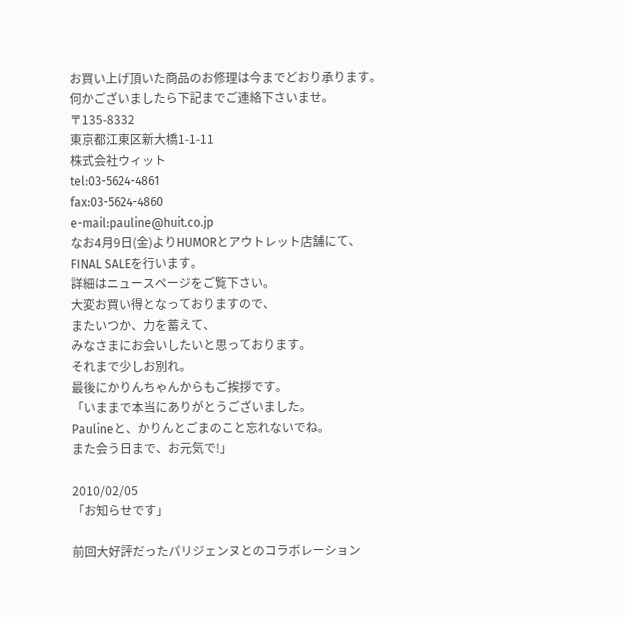お買い上げ頂いた商品のお修理は今までどおり承ります。
何かございましたら下記までご連絡下さいませ。
〒135-8332
東京都江東区新大橋1-1-11
株式会社ウィット
tel:03-5624-4861
fax:03-5624-4860
e-mail:pauline@huit.co.jp
なお4月9日(金)よりHUMORとアウトレット店舗にて、
FINAL SALEを行います。
詳細はニュースページをご覧下さい。
大変お買い得となっておりますので、
またいつか、力を蓄えて、
みなさまにお会いしたいと思っております。
それまで少しお別れ。
最後にかりんちゃんからもご挨拶です。
「いままで本当にありがとうございました。
Paulineと、かりんとごまのこと忘れないでね。
また会う日まで、お元気で!」

2010/02/05
「お知らせです」

前回大好評だったパリジェンヌとのコラボレーション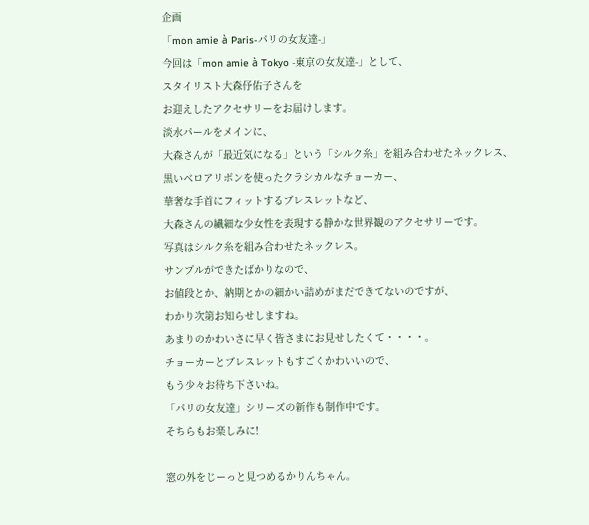企画
「mon amie à Paris-パリの女友達-」
今回は「mon amie à Tokyo -東京の女友達-」として、
スタイリスト大森伃佑子さんを
お迎えしたアクセサリーをお届けします。
淡水パールをメインに、
大森さんが「最近気になる」という「シルク糸」を組み合わせたネックレス、
黒いベロアリボンを使ったクラシカルなチョーカー、
華奢な手首にフィットするブレスレットなど、
大森さんの繊細な少女性を表現する静かな世界観のアクセサリーです。
写真はシルク糸を組み合わせたネックレス。
サンプルができたばかりなので、
お値段とか、納期とかの細かい詰めがまだできてないのですが、
わかり次第お知らせしますね。
あまりのかわいさに早く皆さまにお見せしたくて・・・・。
チョーカーとブレスレットもすごくかわいいので、
もう少々お待ち下さいね。
「パリの女友達」シリーズの新作も制作中です。
そちらもお楽しみに!

窓の外をじーっと見つめるかりんちゃん。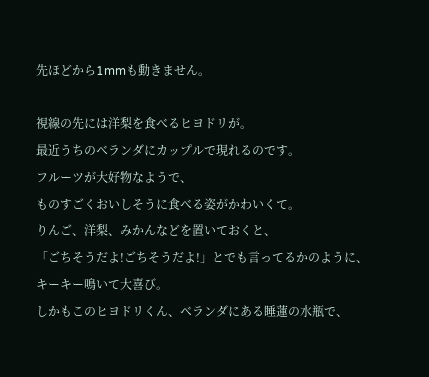先ほどから1mmも動きません。

視線の先には洋梨を食べるヒヨドリが。
最近うちのベランダにカップルで現れるのです。
フルーツが大好物なようで、
ものすごくおいしそうに食べる姿がかわいくて。
りんご、洋梨、みかんなどを置いておくと、
「ごちそうだよ!ごちそうだよ!」とでも言ってるかのように、
キーキー鳴いて大喜び。
しかもこのヒヨドリくん、ベランダにある睡蓮の水瓶で、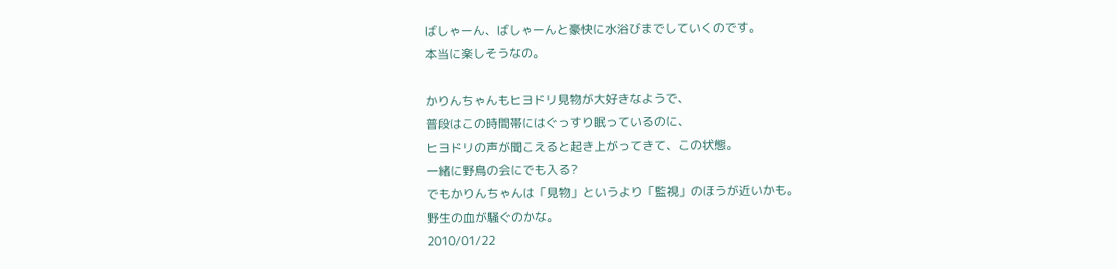ばしゃーん、ばしゃーんと豪快に水浴びまでしていくのです。
本当に楽しそうなの。

かりんちゃんもヒヨドリ見物が大好きなようで、
普段はこの時間帯にはぐっすり眠っているのに、
ヒヨドリの声が聞こえると起き上がってきて、この状態。
一緒に野鳥の会にでも入る?
でもかりんちゃんは「見物」というより「監視」のほうが近いかも。
野生の血が騒ぐのかな。
2010/01/22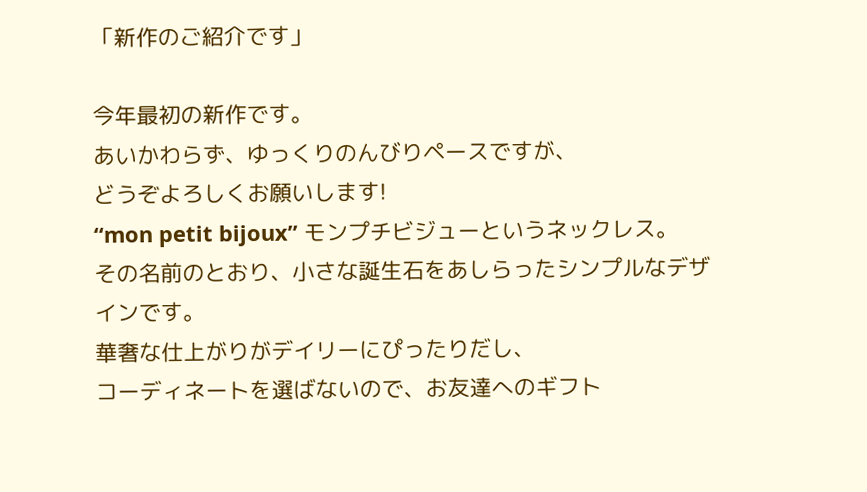「新作のご紹介です」

今年最初の新作です。
あいかわらず、ゆっくりのんびりペースですが、
どうぞよろしくお願いします!
“mon petit bijoux” モンプチビジューというネックレス。
その名前のとおり、小さな誕生石をあしらったシンプルなデザインです。
華奢な仕上がりがデイリーにぴったりだし、
コーディネートを選ばないので、お友達へのギフト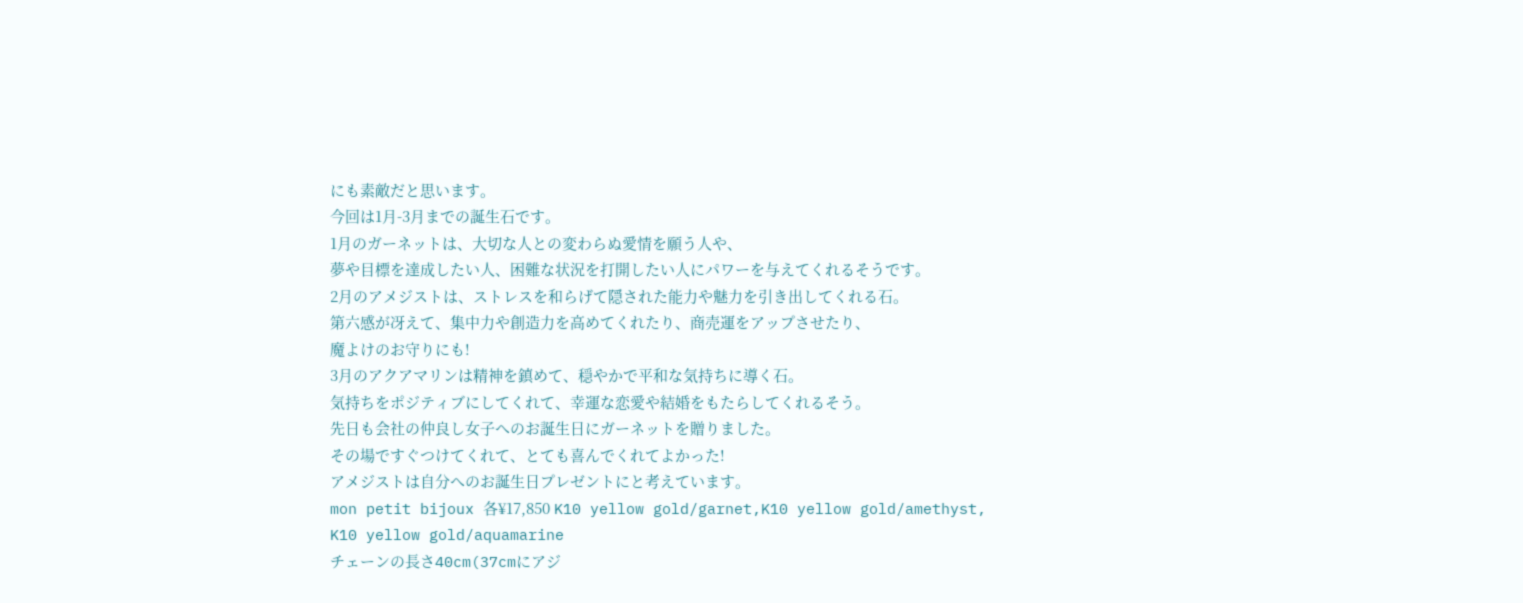にも素敵だと思います。
今回は1月-3月までの誕生石です。
1月のガーネットは、大切な人との変わらぬ愛情を願う人や、
夢や目標を達成したい人、困難な状況を打開したい人にパワーを与えてくれるそうです。
2月のアメジストは、ストレスを和らげて隠された能力や魅力を引き出してくれる石。
第六感が冴えて、集中力や創造力を高めてくれたり、商売運をアップさせたり、
魔よけのお守りにも!
3月のアクアマリンは精神を鎮めて、穏やかで平和な気持ちに導く石。
気持ちをポジティブにしてくれて、幸運な恋愛や結婚をもたらしてくれるそう。
先日も会社の仲良し女子へのお誕生日にガーネットを贈りました。
その場ですぐつけてくれて、とても喜んでくれてよかった!
アメジストは自分へのお誕生日プレゼントにと考えています。
mon petit bijoux 各¥17,850 K10 yellow gold/garnet,K10 yellow gold/amethyst,
K10 yellow gold/aquamarine
チェーンの長さ40cm(37cmにアジ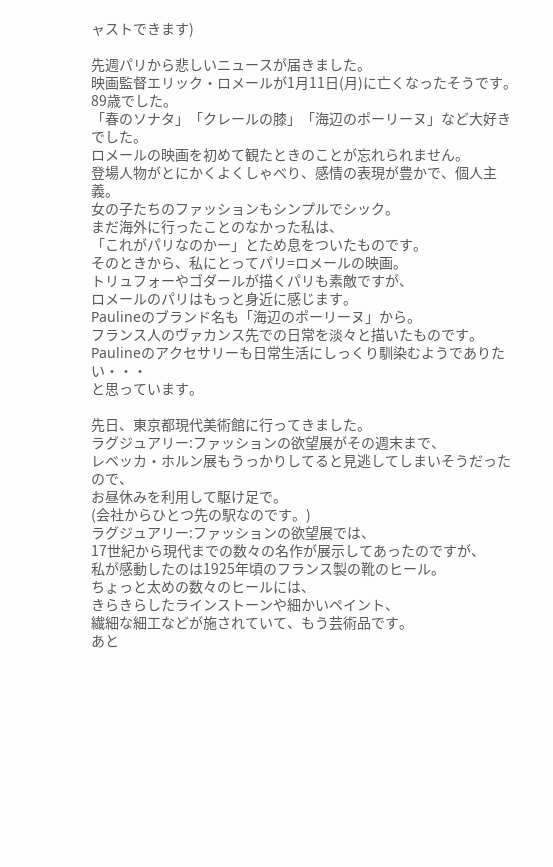ャストできます)

先週パリから悲しいニュースが届きました。
映画監督エリック・ロメールが1月11日(月)に亡くなったそうです。89歳でした。
「春のソナタ」「クレールの膝」「海辺のポーリーヌ」など大好きでした。
ロメールの映画を初めて観たときのことが忘れられません。
登場人物がとにかくよくしゃべり、感情の表現が豊かで、個人主義。
女の子たちのファッションもシンプルでシック。
まだ海外に行ったことのなかった私は、
「これがパリなのかー」とため息をついたものです。
そのときから、私にとってパリ=ロメールの映画。
トリュフォーやゴダールが描くパリも素敵ですが、
ロメールのパリはもっと身近に感じます。
Paulineのブランド名も「海辺のポーリーヌ」から。
フランス人のヴァカンス先での日常を淡々と描いたものです。
Paulineのアクセサリーも日常生活にしっくり馴染むようでありたい・・・
と思っています。

先日、東京都現代美術館に行ってきました。
ラグジュアリー:ファッションの欲望展がその週末まで、
レベッカ・ホルン展もうっかりしてると見逃してしまいそうだったので、
お昼休みを利用して駆け足で。
(会社からひとつ先の駅なのです。)
ラグジュアリー:ファッションの欲望展では、
17世紀から現代までの数々の名作が展示してあったのですが、
私が感動したのは1925年頃のフランス製の靴のヒール。
ちょっと太めの数々のヒールには、
きらきらしたラインストーンや細かいペイント、
繊細な細工などが施されていて、もう芸術品です。
あと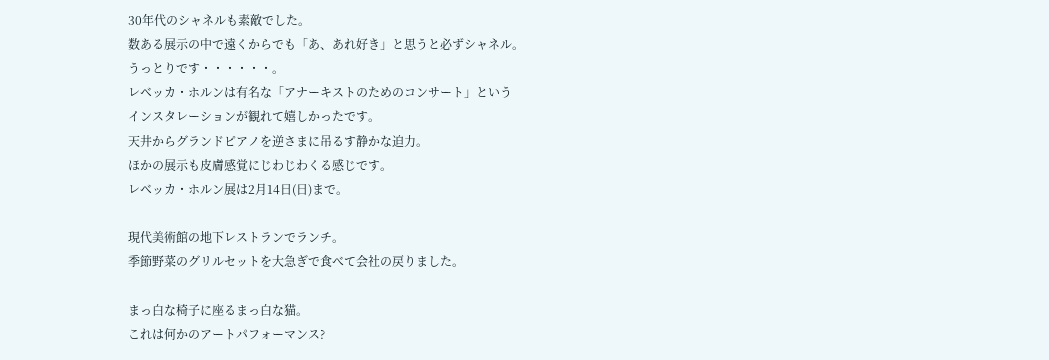30年代のシャネルも素敵でした。
数ある展示の中で遠くからでも「あ、あれ好き」と思うと必ずシャネル。
うっとりです・・・・・・。
レベッカ・ホルンは有名な「アナーキストのためのコンサート」という
インスタレーションが観れて嬉しかったです。
天井からグランドピアノを逆さまに吊るす静かな迫力。
ほかの展示も皮膚感覚にじわじわくる感じです。
レベッカ・ホルン展は2月14日(日)まで。

現代美術館の地下レストランでランチ。
季節野菜のグリルセットを大急ぎで食べて会社の戻りました。

まっ白な椅子に座るまっ白な猫。
これは何かのアートパフォーマンス?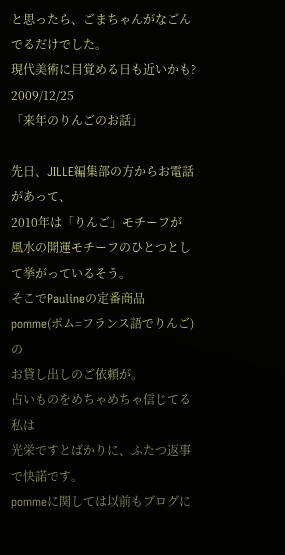と思ったら、ごまちゃんがなごんでるだけでした。
現代美術に目覚める日も近いかも?
2009/12/25
「来年のりんごのお話」

先日、JILLE編集部の方からお電話があって、
2010年は「りんご」モチーフが
風水の開運モチーフのひとつとして挙がっているそう。
そこでPaulineの定番商品pomme(ポム=フランス語でりんご)の
お貸し出しのご依頼が。
占いものをめちゃめちゃ信じてる私は
光栄ですとばかりに、ふたつ返事で快諾です。
pommeに関しては以前もブログに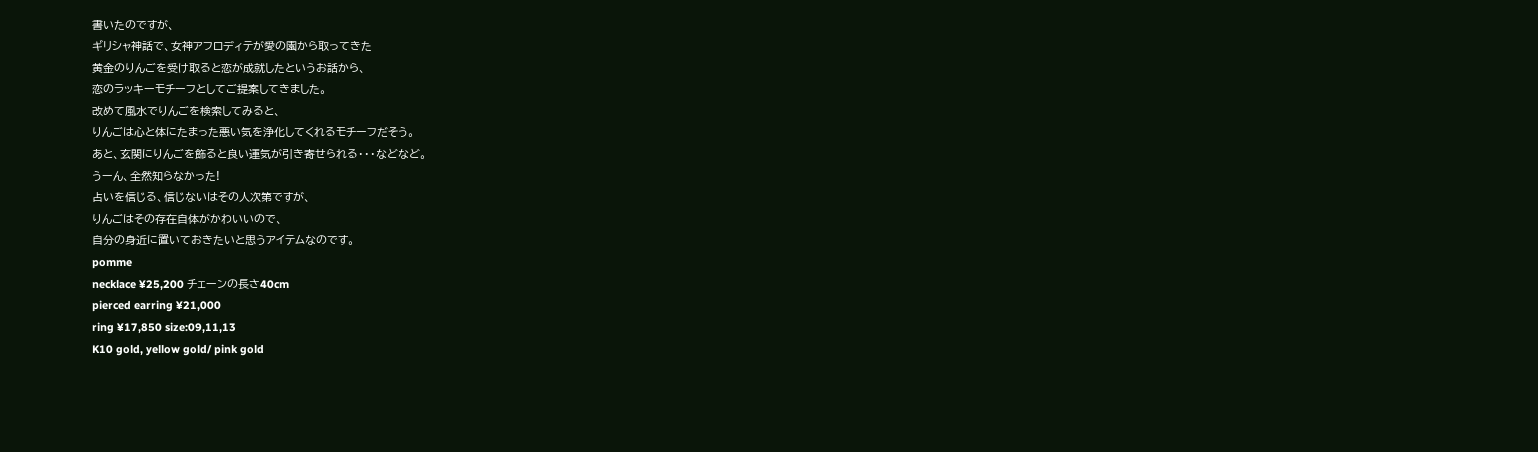書いたのですが、
ギリシャ神話で、女神アフロディテが愛の園から取ってきた
黄金のりんごを受け取ると恋が成就したというお話から、
恋のラッキーモチーフとしてご提案してきました。
改めて風水でりんごを検索してみると、
りんごは心と体にたまった悪い気を浄化してくれるモチーフだそう。
あと、玄関にりんごを飾ると良い運気が引き寄せられる・・・などなど。
うーん、全然知らなかった!
占いを信じる、信じないはその人次第ですが、
りんごはその存在自体がかわいいので、
自分の身近に置いておきたいと思うアイテムなのです。
pomme
necklace ¥25,200 チェーンの長さ40cm
pierced earring ¥21,000
ring ¥17,850 size:09,11,13
K10 gold, yellow gold/ pink gold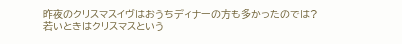昨夜のクリスマスイヴはおうちディナーの方も多かったのでは?
若いときはクリスマスという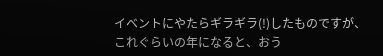イベントにやたらギラギラ(!)したものですが、
これぐらいの年になると、おう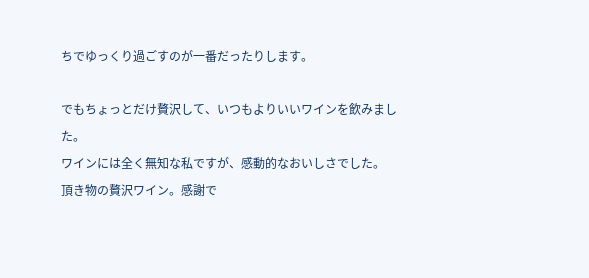ちでゆっくり過ごすのが一番だったりします。

でもちょっとだけ贅沢して、いつもよりいいワインを飲みました。
ワインには全く無知な私ですが、感動的なおいしさでした。
頂き物の贅沢ワイン。感謝で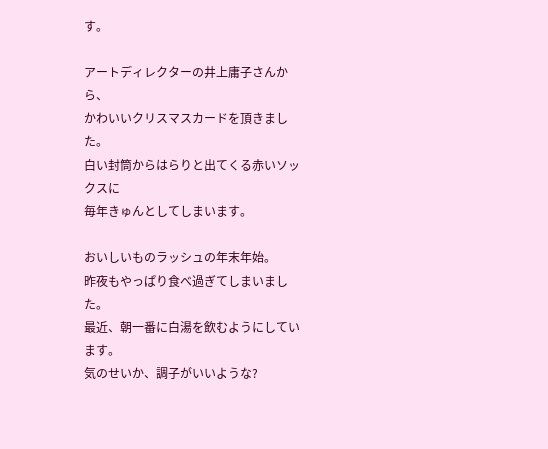す。

アートディレクターの井上庸子さんから、
かわいいクリスマスカードを頂きました。
白い封筒からはらりと出てくる赤いソックスに
毎年きゅんとしてしまいます。

おいしいものラッシュの年末年始。
昨夜もやっぱり食べ過ぎてしまいました。
最近、朝一番に白湯を飲むようにしています。
気のせいか、調子がいいような?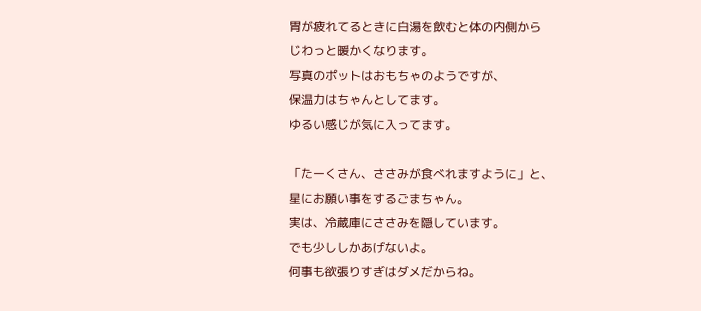胃が疲れてるときに白湯を飲むと体の内側から
じわっと暖かくなります。
写真のポットはおもちゃのようですが、
保温力はちゃんとしてます。
ゆるい感じが気に入ってます。

「たーくさん、ささみが食べれますように」と、
星にお願い事をするごまちゃん。
実は、冷蔵庫にささみを隠しています。
でも少ししかあげないよ。
何事も欲張りすぎはダメだからね。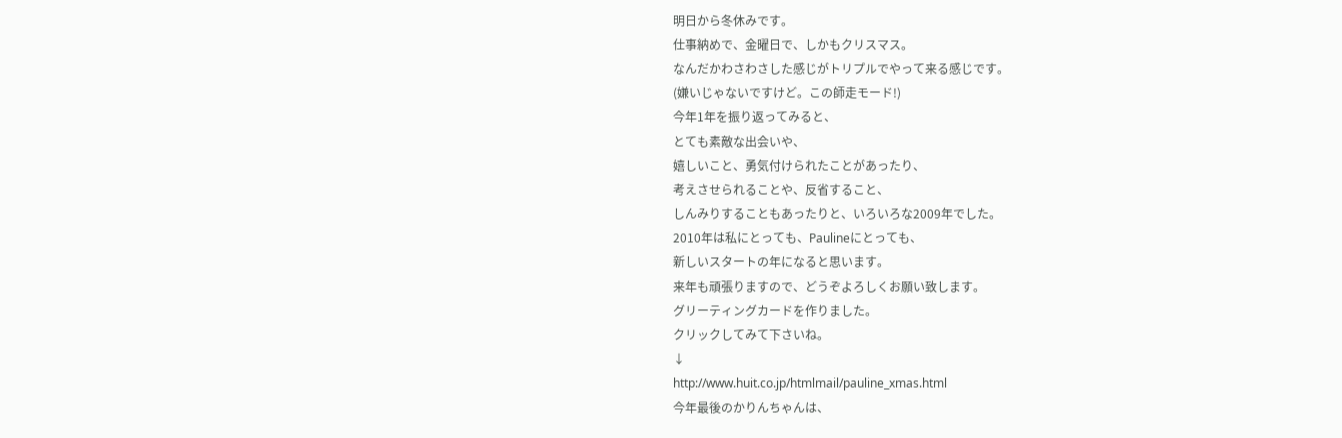明日から冬休みです。
仕事納めで、金曜日で、しかもクリスマス。
なんだかわさわさした感じがトリプルでやって来る感じです。
(嫌いじゃないですけど。この師走モード!)
今年1年を振り返ってみると、
とても素敵な出会いや、
嬉しいこと、勇気付けられたことがあったり、
考えさせられることや、反省すること、
しんみりすることもあったりと、いろいろな2009年でした。
2010年は私にとっても、Paulineにとっても、
新しいスタートの年になると思います。
来年も頑張りますので、どうぞよろしくお願い致します。
グリーティングカードを作りました。
クリックしてみて下さいね。
↓
http://www.huit.co.jp/htmlmail/pauline_xmas.html
今年最後のかりんちゃんは、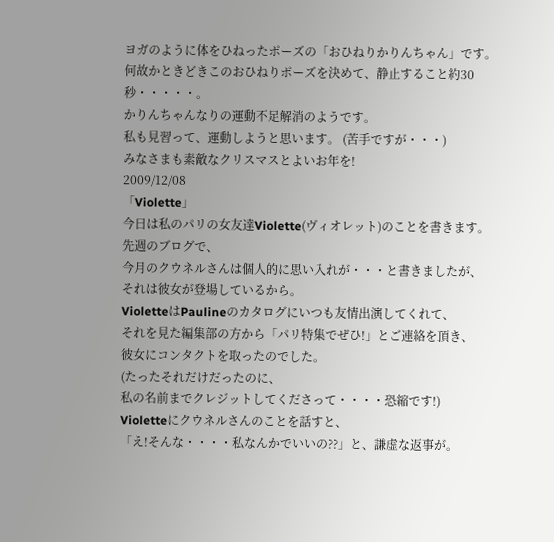ヨガのように体をひねったポーズの「おひねりかりんちゃん」です。
何故かときどきこのおひねりポーズを決めて、静止すること約30秒・・・・・。
かりんちゃんなりの運動不足解消のようです。
私も見習って、運動しようと思います。 (苦手ですが・・・)
みなさまも素敵なクリスマスとよいお年を!
2009/12/08
「Violette」
今日は私のパリの女友達Violette(ヴィオレット)のことを書きます。
先週のブログで、
今月のクウネルさんは個人的に思い入れが・・・と書きましたが、
それは彼女が登場しているから。
VioletteはPaulineのカタログにいつも友情出演してくれて、
それを見た編集部の方から「パリ特集でぜひ!」とご連絡を頂き、
彼女にコンタクトを取ったのでした。
(たったそれだけだったのに、
私の名前までクレジットしてくださって・・・・恐縮です!)
Violetteにクウネルさんのことを話すと、
「え!そんな・・・・私なんかでいいの??」と、謙虚な返事が。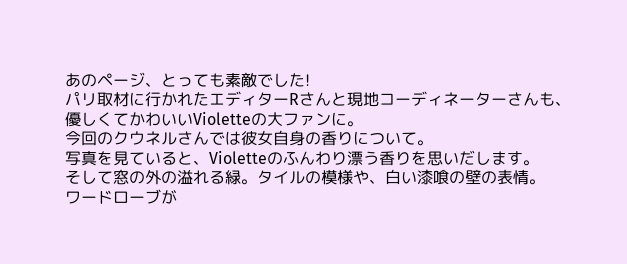あのページ、とっても素敵でした!
パリ取材に行かれたエディターRさんと現地コーディネーターさんも、
優しくてかわいいVioletteの大ファンに。
今回のクウネルさんでは彼女自身の香りについて。
写真を見ていると、Violetteのふんわり漂う香りを思いだします。
そして窓の外の溢れる緑。タイルの模様や、白い漆喰の壁の表情。
ワードローブが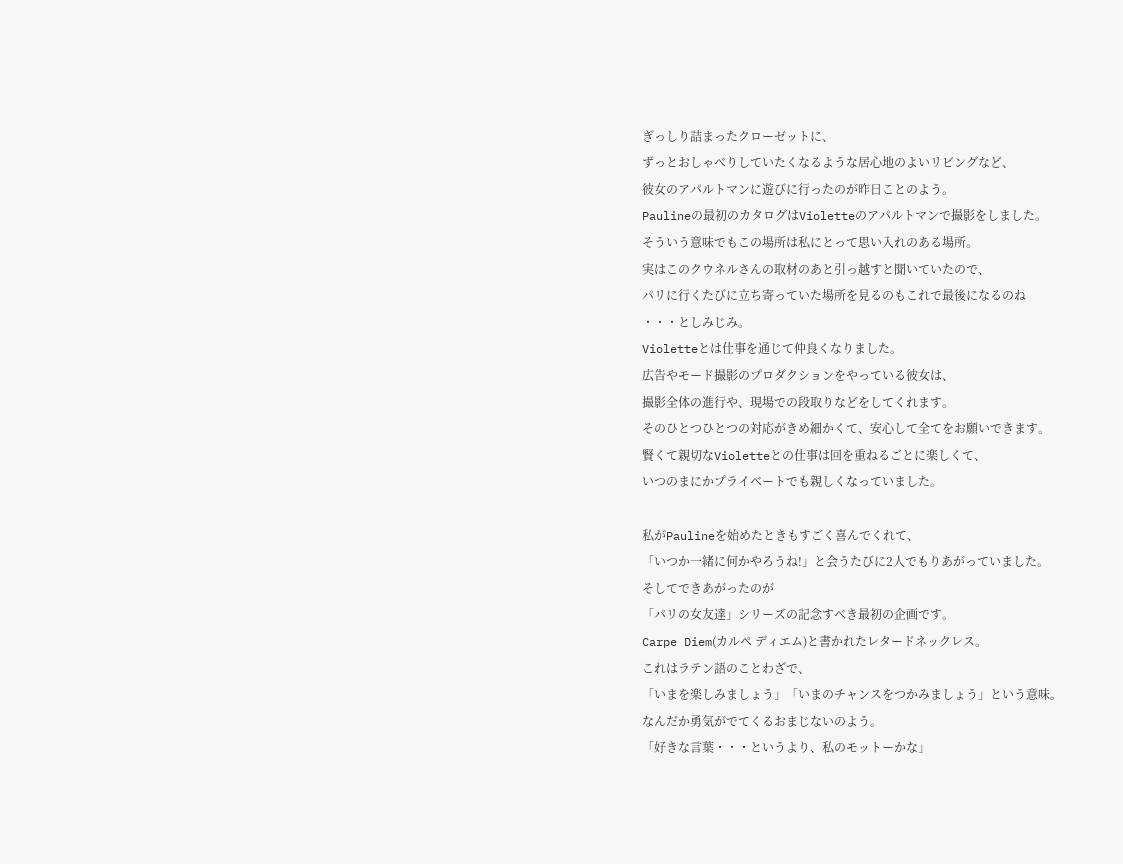ぎっしり詰まったクローゼットに、
ずっとおしゃべりしていたくなるような居心地のよいリビングなど、
彼女のアパルトマンに遊びに行ったのが昨日ことのよう。
Paulineの最初のカタログはVioletteのアパルトマンで撮影をしました。
そういう意味でもこの場所は私にとって思い入れのある場所。
実はこのクウネルさんの取材のあと引っ越すと聞いていたので、
パリに行くたびに立ち寄っていた場所を見るのもこれで最後になるのね
・・・としみじみ。
Violetteとは仕事を通じて仲良くなりました。
広告やモード撮影のプロダクションをやっている彼女は、
撮影全体の進行や、現場での段取りなどをしてくれます。
そのひとつひとつの対応がきめ細かくて、安心して全てをお願いできます。
賢くて親切なVioletteとの仕事は回を重ねるごとに楽しくて、
いつのまにかプライベートでも親しくなっていました。

私がPaulineを始めたときもすごく喜んでくれて、
「いつか一緒に何かやろうね!」と会うたびに2人でもりあがっていました。
そしてできあがったのが
「パリの女友達」シリーズの記念すべき最初の企画です。
Carpe Diem(カルペ ディエム)と書かれたレタードネックレス。
これはラテン語のことわざで、
「いまを楽しみましょう」「いまのチャンスをつかみましょう」という意味。
なんだか勇気がでてくるおまじないのよう。
「好きな言葉・・・というより、私のモットーかな」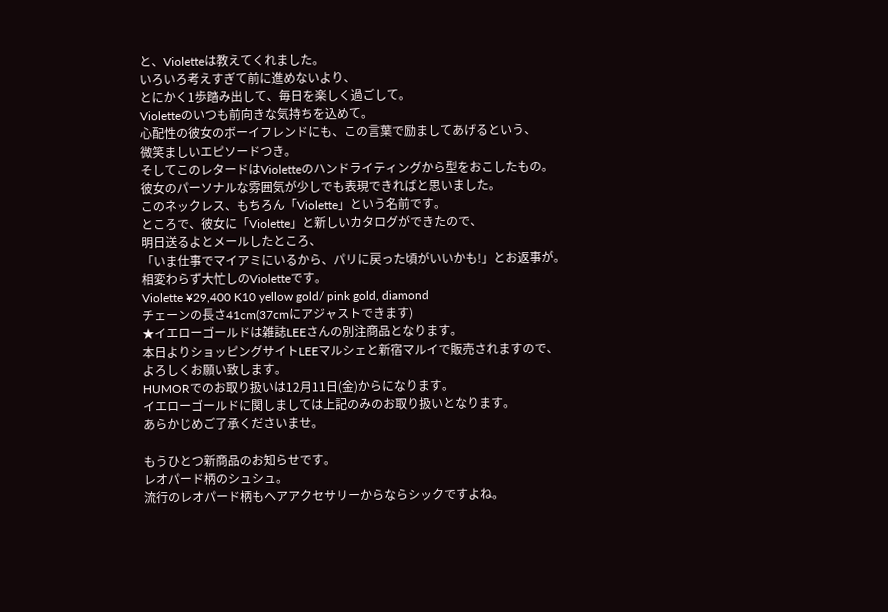と、Violetteは教えてくれました。
いろいろ考えすぎて前に進めないより、
とにかく1歩踏み出して、毎日を楽しく過ごして。
Violetteのいつも前向きな気持ちを込めて。
心配性の彼女のボーイフレンドにも、この言葉で励ましてあげるという、
微笑ましいエピソードつき。
そしてこのレタードはVioletteのハンドライティングから型をおこしたもの。
彼女のパーソナルな雰囲気が少しでも表現できればと思いました。
このネックレス、もちろん「Violette」という名前です。
ところで、彼女に「Violette」と新しいカタログができたので、
明日送るよとメールしたところ、
「いま仕事でマイアミにいるから、パリに戻った頃がいいかも!」とお返事が。
相変わらず大忙しのVioletteです。
Violette ¥29,400 K10 yellow gold/ pink gold, diamond
チェーンの長さ41cm(37cmにアジャストできます)
★イエローゴールドは雑誌LEEさんの別注商品となります。
本日よりショッピングサイトLEEマルシェと新宿マルイで販売されますので、
よろしくお願い致します。
HUMORでのお取り扱いは12月11日(金)からになります。
イエローゴールドに関しましては上記のみのお取り扱いとなります。
あらかじめご了承くださいませ。

もうひとつ新商品のお知らせです。
レオパード柄のシュシュ。
流行のレオパード柄もヘアアクセサリーからならシックですよね。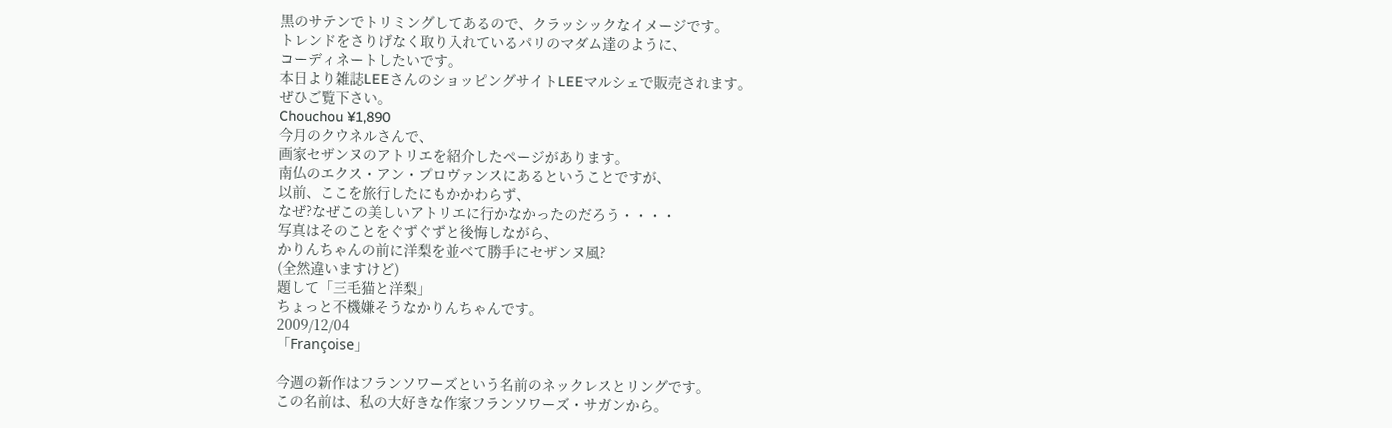黒のサテンでトリミングしてあるので、クラッシックなイメージです。
トレンドをさりげなく取り入れているパリのマダム達のように、
コーディネートしたいです。
本日より雑誌LEEさんのショッピングサイトLEEマルシェで販売されます。
ぜひご覧下さい。
Chouchou ¥1,890
今月のクウネルさんで、
画家セザンヌのアトリエを紹介したページがあります。
南仏のエクス・アン・プロヴァンスにあるということですが、
以前、ここを旅行したにもかかわらず、
なぜ?なぜこの美しいアトリエに行かなかったのだろう・・・・
写真はそのことをぐずぐずと後悔しながら、
かりんちゃんの前に洋梨を並べて勝手にセザンヌ風?
(全然違いますけど)
題して「三毛猫と洋梨」
ちょっと不機嫌そうなかりんちゃんです。
2009/12/04
「Françoise」

今週の新作はフランソワーズという名前のネックレスとリングです。
この名前は、私の大好きな作家フランソワーズ・サガンから。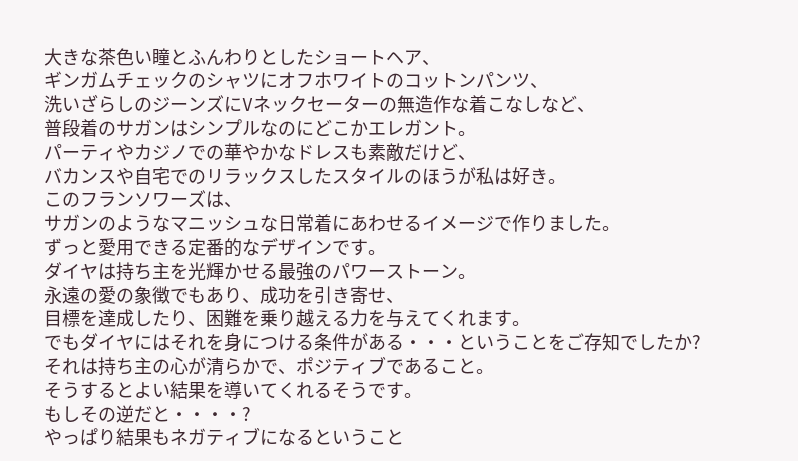大きな茶色い瞳とふんわりとしたショートヘア、
ギンガムチェックのシャツにオフホワイトのコットンパンツ、
洗いざらしのジーンズにVネックセーターの無造作な着こなしなど、
普段着のサガンはシンプルなのにどこかエレガント。
パーティやカジノでの華やかなドレスも素敵だけど、
バカンスや自宅でのリラックスしたスタイルのほうが私は好き。
このフランソワーズは、
サガンのようなマニッシュな日常着にあわせるイメージで作りました。
ずっと愛用できる定番的なデザインです。
ダイヤは持ち主を光輝かせる最強のパワーストーン。
永遠の愛の象徴でもあり、成功を引き寄せ、
目標を達成したり、困難を乗り越える力を与えてくれます。
でもダイヤにはそれを身につける条件がある・・・ということをご存知でしたか?
それは持ち主の心が清らかで、ポジティブであること。
そうするとよい結果を導いてくれるそうです。
もしその逆だと・・・・?
やっぱり結果もネガティブになるということ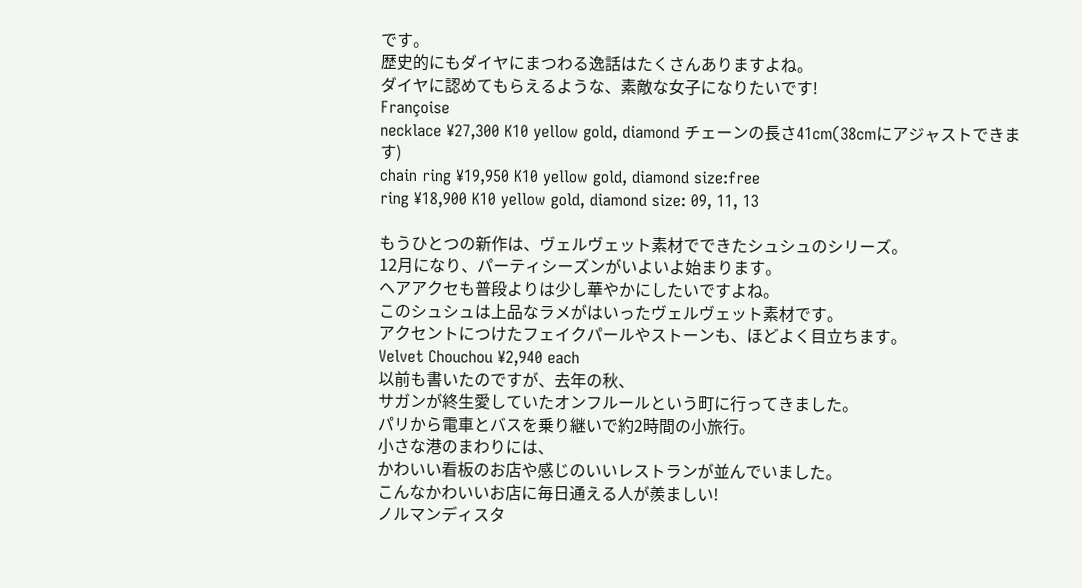です。
歴史的にもダイヤにまつわる逸話はたくさんありますよね。
ダイヤに認めてもらえるような、素敵な女子になりたいです!
Françoise
necklace ¥27,300 K10 yellow gold, diamond チェーンの長さ41cm(38cmにアジャストできます)
chain ring ¥19,950 K10 yellow gold, diamond size:free
ring ¥18,900 K10 yellow gold, diamond size: 09, 11, 13

もうひとつの新作は、ヴェルヴェット素材でできたシュシュのシリーズ。
12月になり、パーティシーズンがいよいよ始まります。
ヘアアクセも普段よりは少し華やかにしたいですよね。
このシュシュは上品なラメがはいったヴェルヴェット素材です。
アクセントにつけたフェイクパールやストーンも、ほどよく目立ちます。
Velvet Chouchou ¥2,940 each
以前も書いたのですが、去年の秋、
サガンが終生愛していたオンフルールという町に行ってきました。
パリから電車とバスを乗り継いで約2時間の小旅行。
小さな港のまわりには、
かわいい看板のお店や感じのいいレストランが並んでいました。
こんなかわいいお店に毎日通える人が羨ましい!
ノルマンディスタ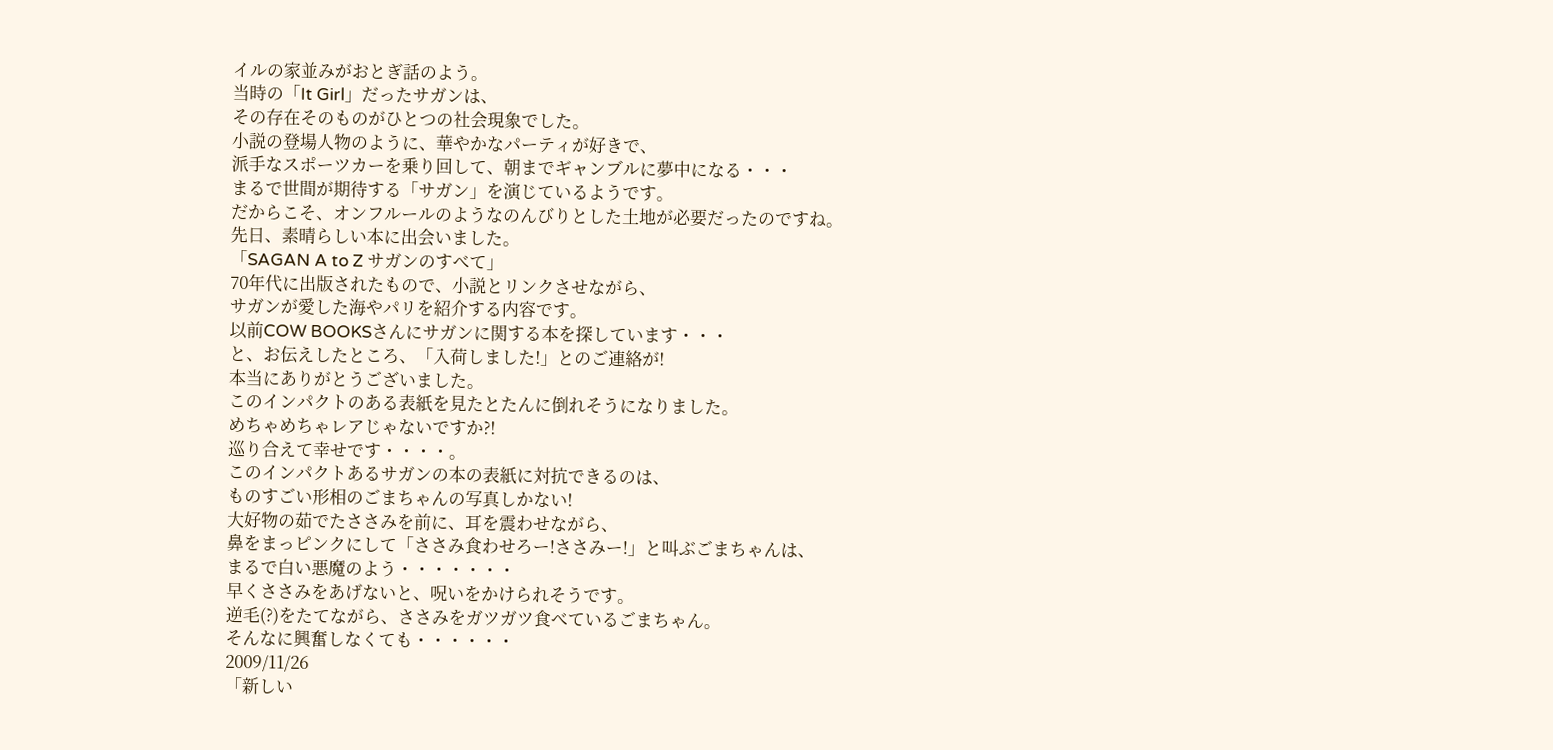イルの家並みがおとぎ話のよう。
当時の「It Girl」だったサガンは、
その存在そのものがひとつの社会現象でした。
小説の登場人物のように、華やかなパーティが好きで、
派手なスポーツカーを乗り回して、朝までギャンブルに夢中になる・・・
まるで世間が期待する「サガン」を演じているようです。
だからこそ、オンフルールのようなのんびりとした土地が必要だったのですね。
先日、素晴らしい本に出会いました。
「SAGAN A to Z サガンのすべて」
70年代に出版されたもので、小説とリンクさせながら、
サガンが愛した海やパリを紹介する内容です。
以前COW BOOKSさんにサガンに関する本を探しています・・・
と、お伝えしたところ、「入荷しました!」とのご連絡が!
本当にありがとうございました。
このインパクトのある表紙を見たとたんに倒れそうになりました。
めちゃめちゃレアじゃないですか?!
巡り合えて幸せです・・・・。
このインパクトあるサガンの本の表紙に対抗できるのは、
ものすごい形相のごまちゃんの写真しかない!
大好物の茹でたささみを前に、耳を震わせながら、
鼻をまっピンクにして「ささみ食わせろー!ささみー!」と叫ぶごまちゃんは、
まるで白い悪魔のよう・・・・・・・
早くささみをあげないと、呪いをかけられそうです。
逆毛(?)をたてながら、ささみをガツガツ食べているごまちゃん。
そんなに興奮しなくても・・・・・・
2009/11/26
「新しい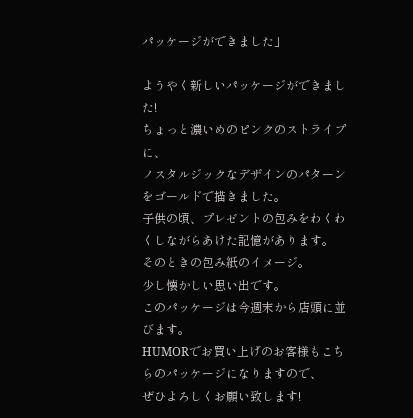パッケージができました」

ようやく新しいパッケージができました!
ちょっと濃いめのピンクのストライプに、
ノスタルジックなデザインのパターンをゴールドで描きました。
子供の頃、プレゼントの包みをわくわくしながらあけた記憶があります。
そのときの包み紙のイメージ。
少し懐かしい思い出です。
このパッケージは今週末から店頭に並びます。
HUMORでお買い上げのお客様もこちらのパッケージになりますので、
ぜひよろしくお願い致します!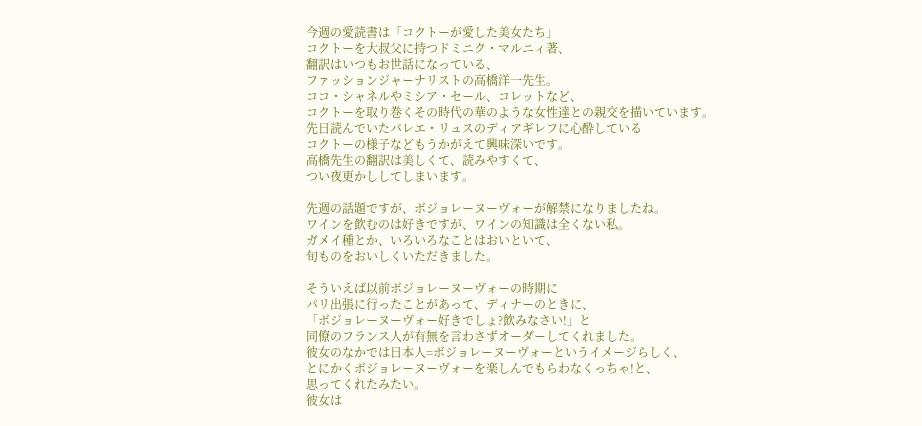今週の愛読書は「コクトーが愛した美女たち」
コクトーを大叔父に持つドミニク・マルニィ著、
翻訳はいつもお世話になっている、
ファッションジャーナリストの高橋洋一先生。
ココ・シャネルやミシア・セール、コレットなど、
コクトーを取り巻くその時代の華のような女性達との親交を描いています。
先日読んでいたバレエ・リュスのディアギレフに心酔している
コクトーの様子などもうかがえて興味深いです。
高橋先生の翻訳は美しくて、読みやすくて、
つい夜更かししてしまいます。

先週の話題ですが、ボジョレーヌーヴォーが解禁になりましたね。
ワインを飲むのは好きですが、ワインの知識は全くない私。
ガメイ種とか、いろいろなことはおいといて、
旬ものをおいしくいただきました。

そういえば以前ボジョレーヌーヴォーの時期に
パリ出張に行ったことがあって、ディナーのときに、
「ボジョレーヌーヴォー好きでしょ?飲みなさい!」と
同僚のフランス人が有無を言わさずオーダーしてくれました。
彼女のなかでは日本人=ボジョレーヌーヴォーというイメージらしく、
とにかくボジョレーヌーヴォーを楽しんでもらわなくっちゃ!と、
思ってくれたみたい。
彼女は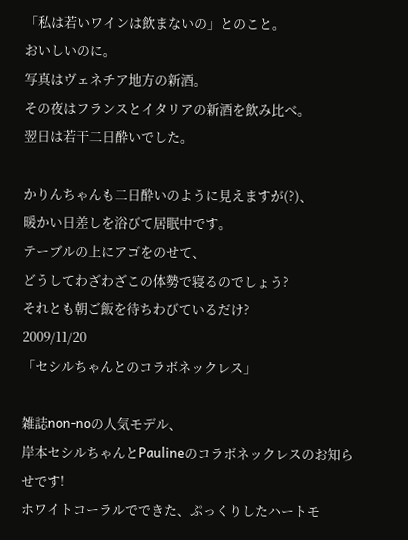「私は若いワインは飲まないの」とのこと。
おいしいのに。
写真はヴェネチア地方の新酒。
その夜はフランスとイタリアの新酒を飲み比べ。
翌日は若干二日酔いでした。

かりんちゃんも二日酔いのように見えますが(?)、
暖かい日差しを浴びて居眠中です。
テーブルの上にアゴをのせて、
どうしてわざわざこの体勢で寝るのでしょう?
それとも朝ご飯を待ちわびているだけ?
2009/11/20
「セシルちゃんとのコラボネックレス」

雑誌non-noの人気モデル、
岸本セシルちゃんとPaulineのコラボネックレスのお知らせです!
ホワイトコーラルでできた、ぷっくりしたハートモ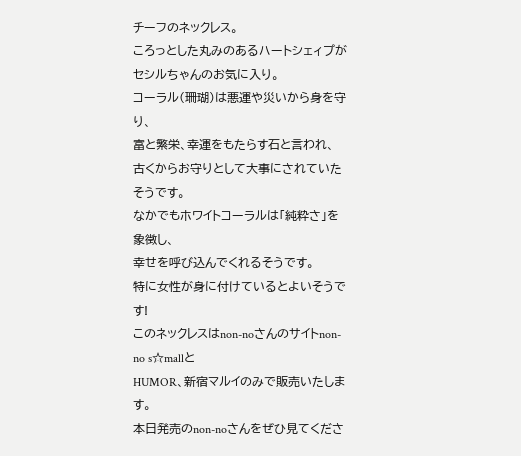チーフのネックレス。
ころっとした丸みのあるハートシェィプがセシルちゃんのお気に入り。
コーラル(珊瑚)は悪運や災いから身を守り、
富と繁栄、幸運をもたらす石と言われ、
古くからお守りとして大事にされていたそうです。
なかでもホワイトコーラルは「純粋さ」を象徴し、
幸せを呼び込んでくれるそうです。
特に女性が身に付けているとよいそうです!
このネックレスはnon-noさんのサイトnon-no s☆mallと
HUMOR、新宿マルイのみで販売いたします。
本日発売のnon-noさんをぜひ見てくださ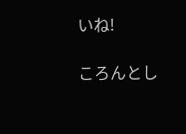いね!

ころんとし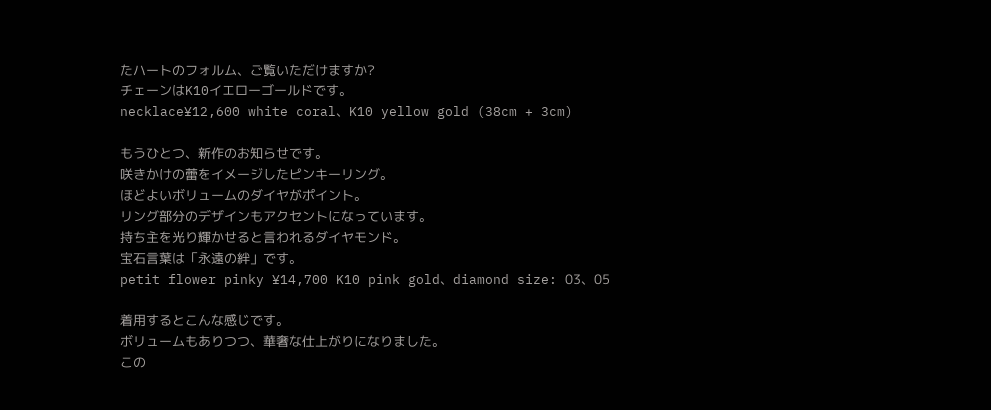たハートのフォルム、ご覧いただけますか?
チェーンはK10イエローゴールドです。
necklace¥12,600 white coral、K10 yellow gold (38cm + 3cm)

もうひとつ、新作のお知らせです。
咲きかけの蕾をイメージしたピンキーリング。
ほどよいボリュームのダイヤがポイント。
リング部分のデザインもアクセントになっています。
持ち主を光り輝かせると言われるダイヤモンド。
宝石言葉は「永遠の絆」です。
petit flower pinky ¥14,700 K10 pink gold、diamond size: 03、05

着用するとこんな感じです。
ボリュームもありつつ、華奢な仕上がりになりました。
この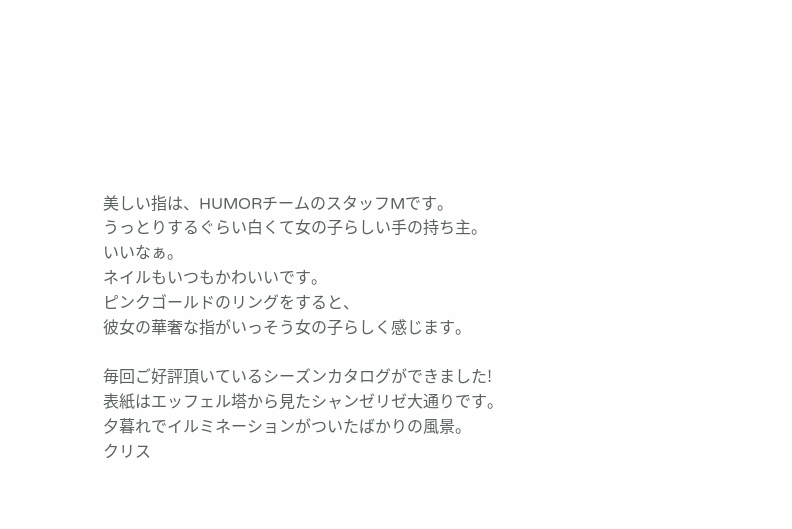美しい指は、HUMORチームのスタッフMです。
うっとりするぐらい白くて女の子らしい手の持ち主。
いいなぁ。
ネイルもいつもかわいいです。
ピンクゴールドのリングをすると、
彼女の華奢な指がいっそう女の子らしく感じます。

毎回ご好評頂いているシーズンカタログができました!
表紙はエッフェル塔から見たシャンゼリゼ大通りです。
夕暮れでイルミネーションがついたばかりの風景。
クリス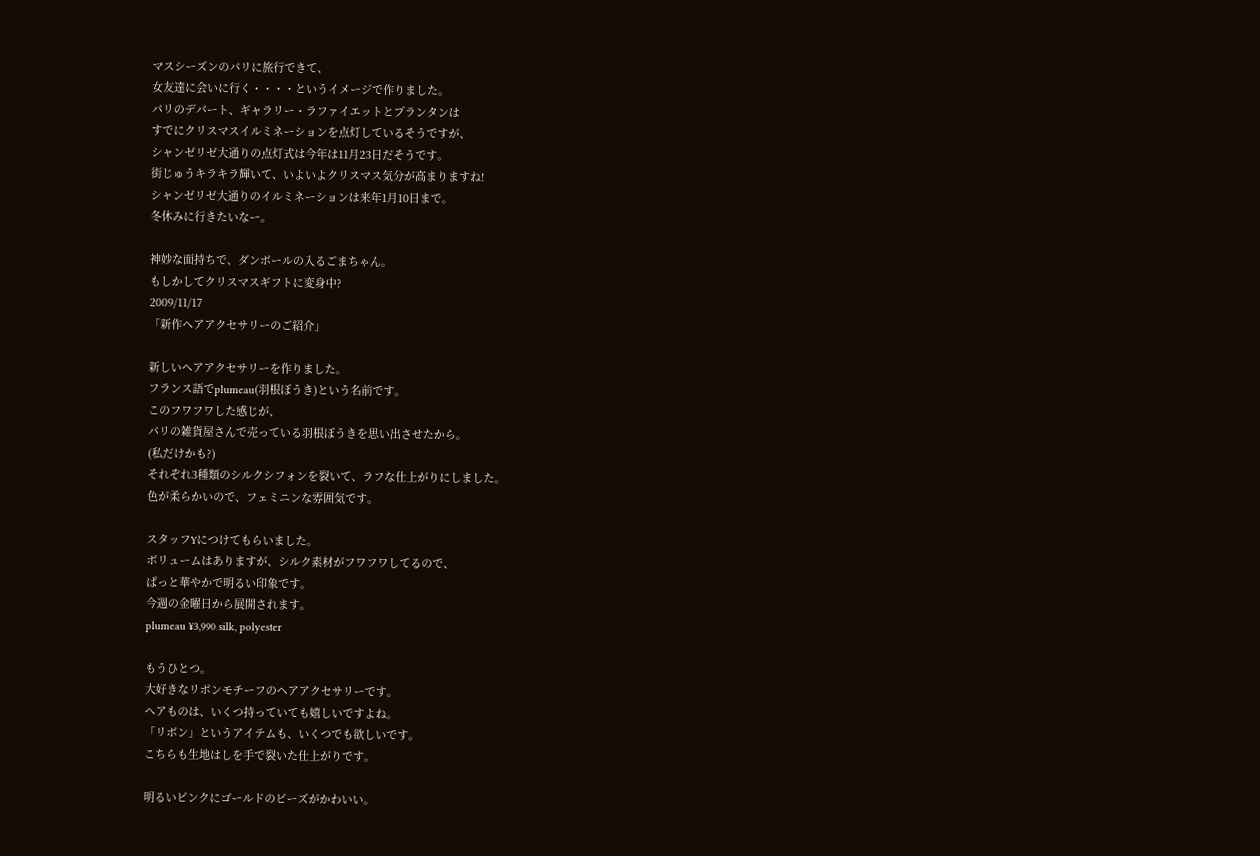マスシーズンのパリに旅行できて、
女友達に会いに行く・・・・というイメージで作りました。
パリのデパート、ギャラリー・ラファイエットとプランタンは
すでにクリスマスイルミネーションを点灯しているそうですが、
シャンゼリゼ大通りの点灯式は今年は11月23日だそうです。
街じゅうキラキラ輝いて、いよいよクリスマス気分が高まりますね!
シャンゼリゼ大通りのイルミネーションは来年1月10日まで。
冬休みに行きたいなー。

神妙な面持ちで、ダンボールの入るごまちゃん。
もしかしてクリスマスギフトに変身中?
2009/11/17
「新作ヘアアクセサリーのご紹介」

新しいヘアアクセサリーを作りました。
フランス語でplumeau(羽根ぼうき)という名前です。
このフワフワした感じが、
パリの雑貨屋さんで売っている羽根ぼうきを思い出させたから。
(私だけかも?)
それぞれ3種類のシルクシフォンを裂いて、ラフな仕上がりにしました。
色が柔らかいので、フェミニンな雰囲気です。

スタッフYにつけてもらいました。
ボリュームはありますが、シルク素材がフワフワしてるので、
ぱっと華やかで明るい印象です。
今週の金曜日から展開されます。
plumeau ¥3,990 silk, polyester

もうひとつ。
大好きなリボンモチーフのヘアアクセサリーです。
ヘアものは、いくつ持っていても嬉しいですよね。
「リボン」というアイテムも、いくつでも欲しいです。
こちらも生地はしを手で裂いた仕上がりです。

明るいピンクにゴールドのビーズがかわいい。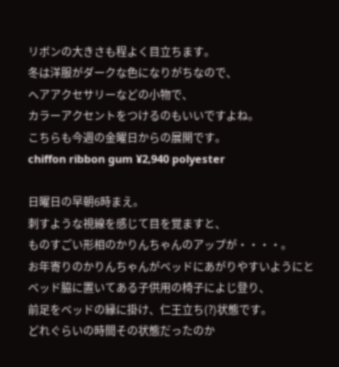リボンの大きさも程よく目立ちます。
冬は洋服がダークな色になりがちなので、
ヘアアクセサリーなどの小物で、
カラーアクセントをつけるのもいいですよね。
こちらも今週の金曜日からの展開です。
chiffon ribbon gum ¥2,940 polyester

日曜日の早朝6時まえ。
刺すような視線を感じて目を覚ますと、
ものすごい形相のかりんちゃんのアップが・・・・。
お年寄りのかりんちゃんがベッドにあがりやすいようにと
ベッド脇に置いてある子供用の椅子によじ登り、
前足をベッドの縁に掛け、仁王立ち(?)状態です。
どれぐらいの時間その状態だったのか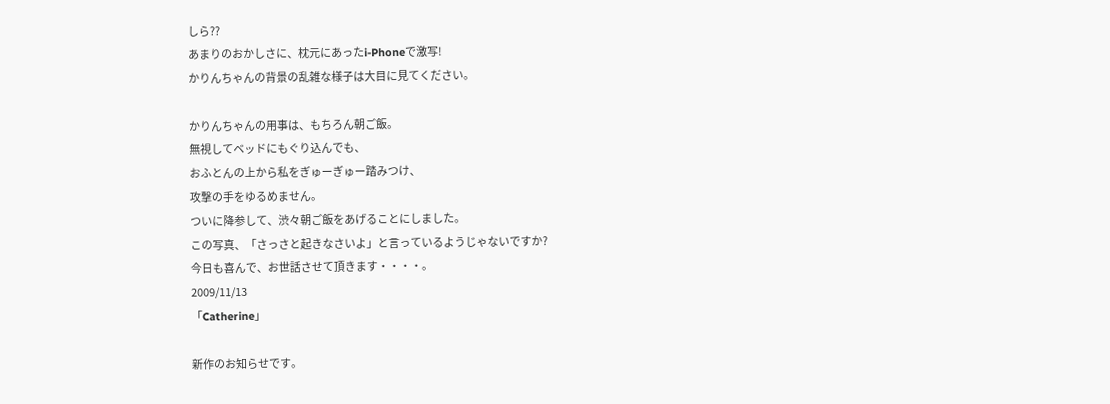しら??
あまりのおかしさに、枕元にあったi-Phoneで激写!
かりんちゃんの背景の乱雑な様子は大目に見てください。

かりんちゃんの用事は、もちろん朝ご飯。
無視してベッドにもぐり込んでも、
おふとんの上から私をぎゅーぎゅー踏みつけ、
攻撃の手をゆるめません。
ついに降参して、渋々朝ご飯をあげることにしました。
この写真、「さっさと起きなさいよ」と言っているようじゃないですか?
今日も喜んで、お世話させて頂きます・・・・。
2009/11/13
「Catherine」

新作のお知らせです。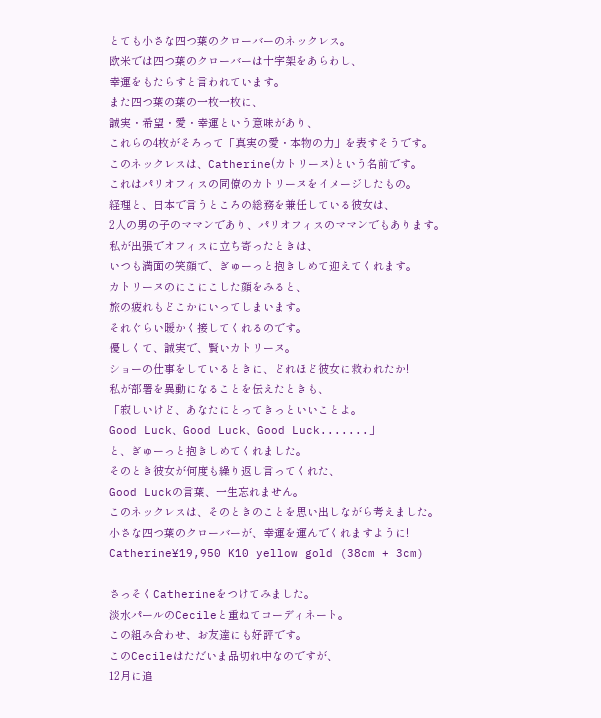とても小さな四つ葉のクローバーのネックレス。
欧米では四つ葉のクローバーは十字架をあらわし、
幸運をもたらすと言われています。
また四つ葉の葉の一枚一枚に、
誠実・希望・愛・幸運という意味があり、
これらの4枚がそろって「真実の愛・本物の力」を表すそうです。
このネックレスは、Catherine(カトリーヌ)という名前です。
これはパリオフィスの同僚のカトリーヌをイメージしたもの。
経理と、日本で言うところの総務を兼任している彼女は、
2人の男の子のママンであり、パリオフィスのママンでもあります。
私が出張でオフィスに立ち寄ったときは、
いつも満面の笑顔で、ぎゅーっと抱きしめて迎えてくれます。
カトリーヌのにこにこした顔をみると、
旅の疲れもどこかにいってしまいます。
それぐらい暖かく接してくれるのです。
優しくて、誠実で、賢いカトリーヌ。
ショーの仕事をしているときに、どれほど彼女に救われたか!
私が部署を異動になることを伝えたときも、
「寂しいけど、あなたにとってきっといいことよ。
Good Luck、Good Luck、Good Luck.......」
と、ぎゅーっと抱きしめてくれました。
そのとき彼女が何度も繰り返し言ってくれた、
Good Luckの言葉、一生忘れません。
このネックレスは、そのときのことを思い出しながら考えました。
小さな四つ葉のクローバーが、幸運を運んでくれますように!
Catherine¥19,950 K10 yellow gold (38cm + 3cm)

さっそくCatherineをつけてみました。
淡水パールのCecileと重ねてコーディネート。
この組み合わせ、お友達にも好評です。
このCecileはただいま品切れ中なのですが、
12月に追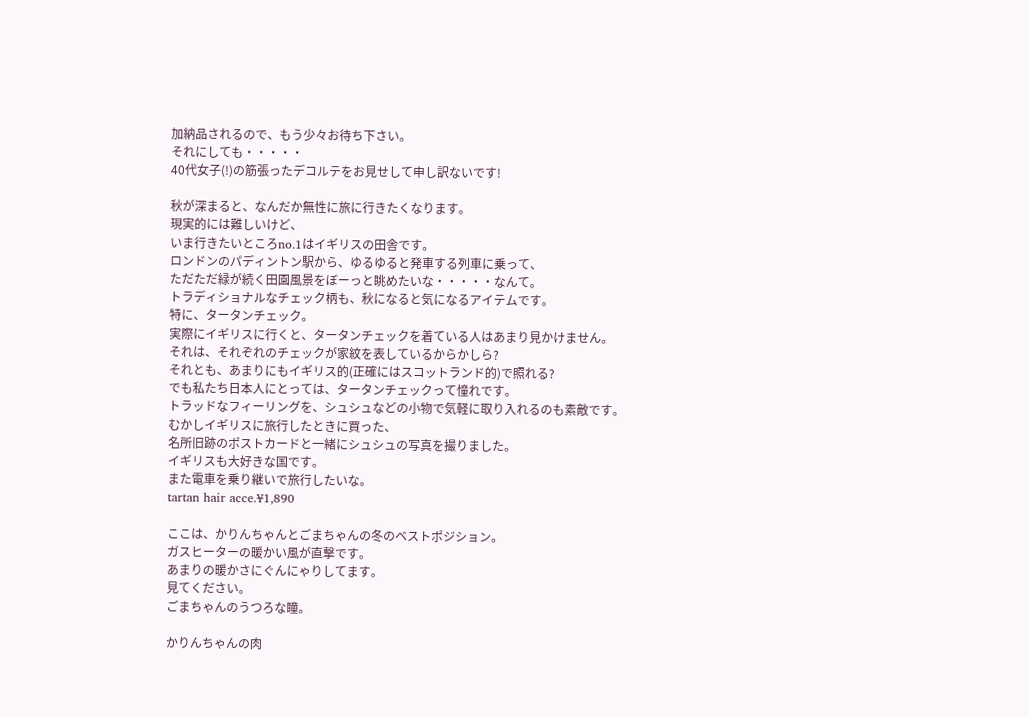加納品されるので、もう少々お待ち下さい。
それにしても・・・・・
40代女子(!)の筋張ったデコルテをお見せして申し訳ないです!

秋が深まると、なんだか無性に旅に行きたくなります。
現実的には難しいけど、
いま行きたいところno.1はイギリスの田舎です。
ロンドンのパディントン駅から、ゆるゆると発車する列車に乗って、
ただただ緑が続く田園風景をぼーっと眺めたいな・・・・・なんて。
トラディショナルなチェック柄も、秋になると気になるアイテムです。
特に、タータンチェック。
実際にイギリスに行くと、タータンチェックを着ている人はあまり見かけません。
それは、それぞれのチェックが家紋を表しているからかしら?
それとも、あまりにもイギリス的(正確にはスコットランド的)で照れる?
でも私たち日本人にとっては、タータンチェックって憧れです。
トラッドなフィーリングを、シュシュなどの小物で気軽に取り入れるのも素敵です。
むかしイギリスに旅行したときに買った、
名所旧跡のポストカードと一緒にシュシュの写真を撮りました。
イギリスも大好きな国です。
また電車を乗り継いで旅行したいな。
tartan hair acce.¥1,890

ここは、かりんちゃんとごまちゃんの冬のベストポジション。
ガスヒーターの暖かい風が直撃です。
あまりの暖かさにぐんにゃりしてます。
見てください。
ごまちゃんのうつろな瞳。

かりんちゃんの肉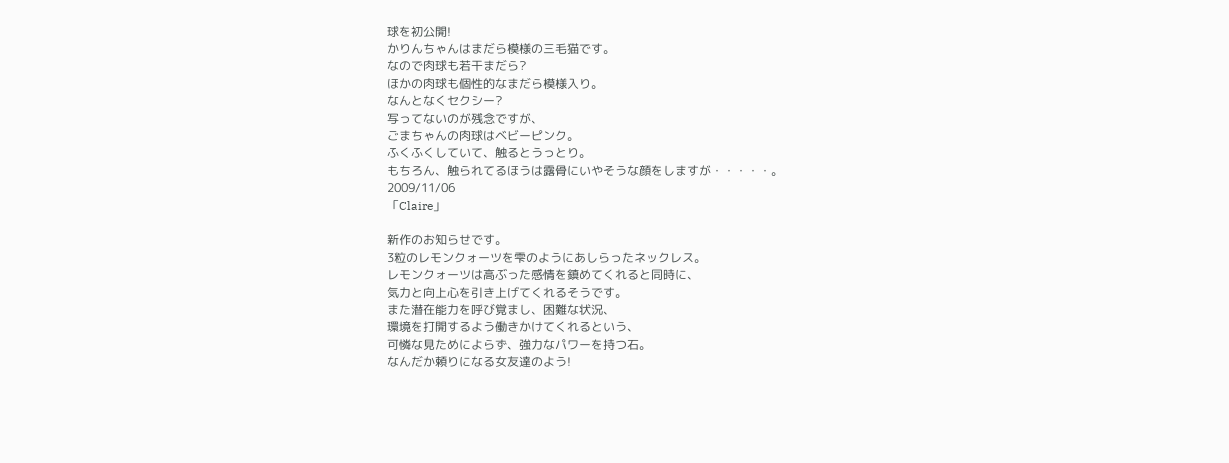球を初公開!
かりんちゃんはまだら模様の三毛猫です。
なので肉球も若干まだら?
ほかの肉球も個性的なまだら模様入り。
なんとなくセクシー?
写ってないのが残念ですが、
ごまちゃんの肉球はベビーピンク。
ふくふくしていて、触るとうっとり。
もちろん、触られてるほうは露骨にいやそうな顔をしますが・・・・・。
2009/11/06
「Claire」

新作のお知らせです。
3粒のレモンクォーツを雫のようにあしらったネックレス。
レモンクォーツは高ぶった感情を鎮めてくれると同時に、
気力と向上心を引き上げてくれるそうです。
また潜在能力を呼び覚まし、困難な状況、
環境を打開するよう働きかけてくれるという、
可憐な見ためによらず、強力なパワーを持つ石。
なんだか頼りになる女友達のよう!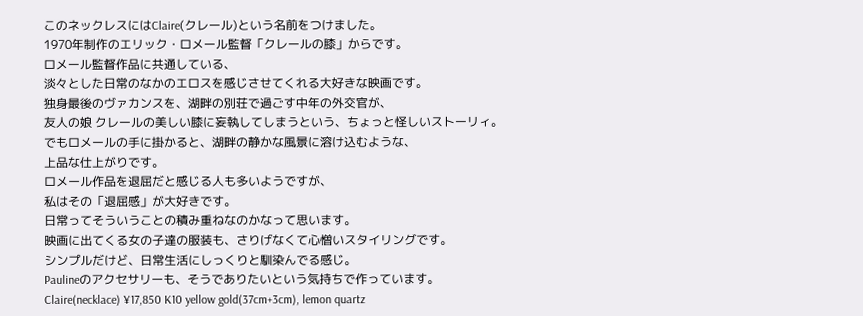このネックレスにはClaire(クレール)という名前をつけました。
1970年制作のエリック・ロメール監督「クレールの膝」からです。
ロメール監督作品に共通している、
淡々とした日常のなかのエロスを感じさせてくれる大好きな映画です。
独身最後のヴァカンスを、湖畔の別荘で過ごす中年の外交官が、
友人の娘 クレールの美しい膝に妄執してしまうという、ちょっと怪しいストーリィ。
でもロメールの手に掛かると、湖畔の静かな風景に溶け込むような、
上品な仕上がりです。
ロメール作品を退屈だと感じる人も多いようですが、
私はその「退屈感」が大好きです。
日常ってそういうことの積み重ねなのかなって思います。
映画に出てくる女の子達の服装も、さりげなくて心憎いスタイリングです。
シンプルだけど、日常生活にしっくりと馴染んでる感じ。
Paulineのアクセサリーも、そうでありたいという気持ちで作っています。
Claire(necklace) ¥17,850 K10 yellow gold(37cm+3cm), lemon quartz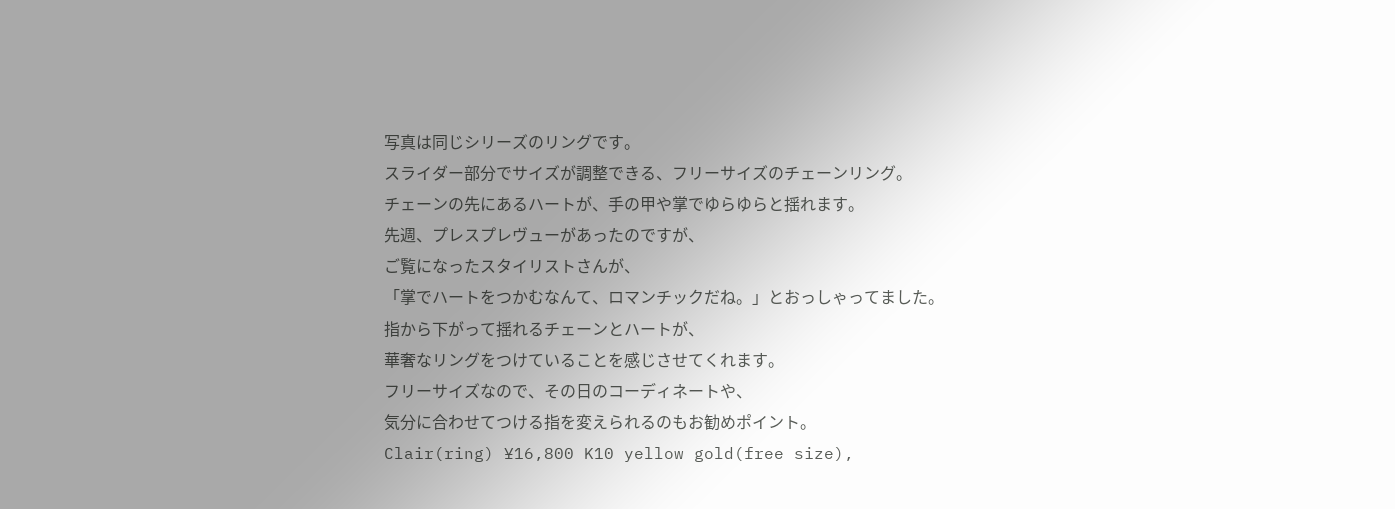写真は同じシリーズのリングです。
スライダー部分でサイズが調整できる、フリーサイズのチェーンリング。
チェーンの先にあるハートが、手の甲や掌でゆらゆらと揺れます。
先週、プレスプレヴューがあったのですが、
ご覧になったスタイリストさんが、
「掌でハートをつかむなんて、ロマンチックだね。」とおっしゃってました。
指から下がって揺れるチェーンとハートが、
華奢なリングをつけていることを感じさせてくれます。
フリーサイズなので、その日のコーディネートや、
気分に合わせてつける指を変えられるのもお勧めポイント。
Clair(ring) ¥16,800 K10 yellow gold(free size),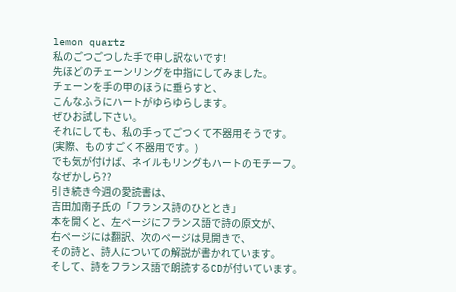lemon quartz
私のごつごつした手で申し訳ないです!
先ほどのチェーンリングを中指にしてみました。
チェーンを手の甲のほうに垂らすと、
こんなふうにハートがゆらゆらします。
ぜひお試し下さい。
それにしても、私の手ってごつくて不器用そうです。
(実際、ものすごく不器用です。)
でも気が付けば、ネイルもリングもハートのモチーフ。
なぜかしら??
引き続き今週の愛読書は、
吉田加南子氏の「フランス詩のひととき」
本を開くと、左ページにフランス語で詩の原文が、
右ページには翻訳、次のページは見開きで、
その詩と、詩人についての解説が書かれています。
そして、詩をフランス語で朗読するCDが付いています。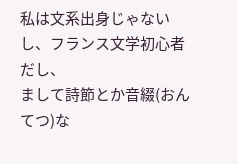私は文系出身じゃないし、フランス文学初心者だし、
まして詩節とか音綴(おんてつ)な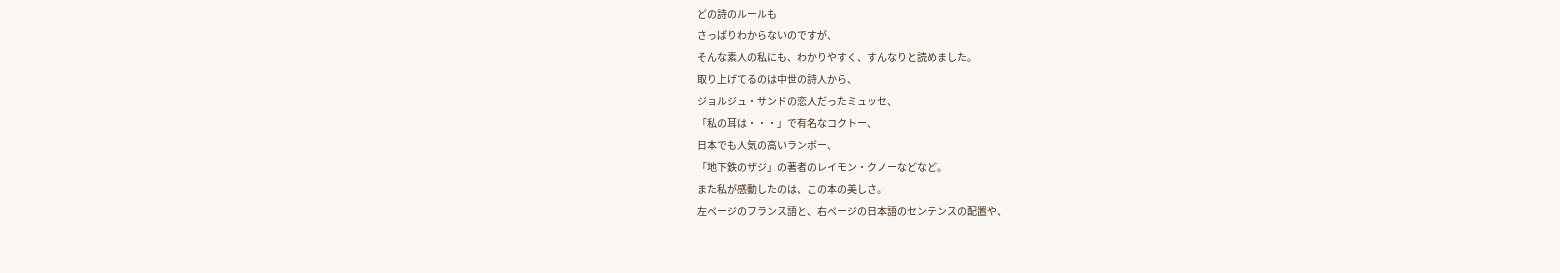どの詩のルールも
さっぱりわからないのですが、
そんな素人の私にも、わかりやすく、すんなりと読めました。
取り上げてるのは中世の詩人から、
ジョルジュ・サンドの恋人だったミュッセ、
「私の耳は・・・」で有名なコクトー、
日本でも人気の高いランボー、
「地下鉄のザジ」の著者のレイモン・クノーなどなど。
また私が感動したのは、この本の美しさ。
左ページのフランス語と、右ページの日本語のセンテンスの配置や、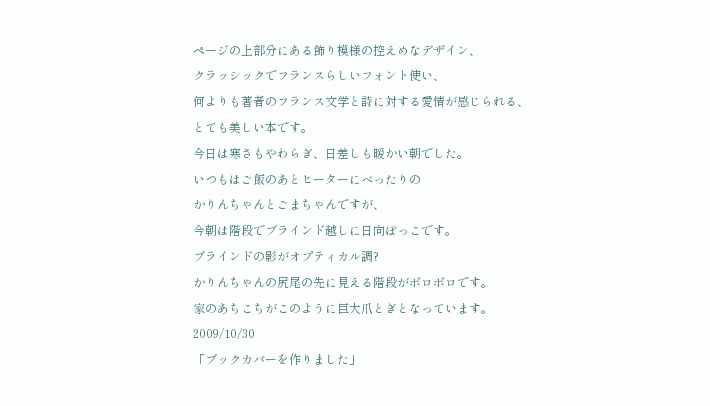ページの上部分にある飾り模様の控えめなデザイン、
クラッシックでフランスらしいフォント使い、
何よりも著者のフランス文学と詩に対する愛情が感じられる、
とても美しい本です。
今日は寒さもやわらぎ、日差しも暖かい朝でした。
いつもはご飯のあとヒーターにべったりの
かりんちゃんとごまちゃんですが、
今朝は階段でブラインド越しに日向ぼっこです。
ブラインドの影がオプティカル調?
かりんちゃんの尻尾の先に見える階段がボロボロです。
家のあちこちがこのように巨大爪とぎとなっています。
2009/10/30
「ブックカバーを作りました」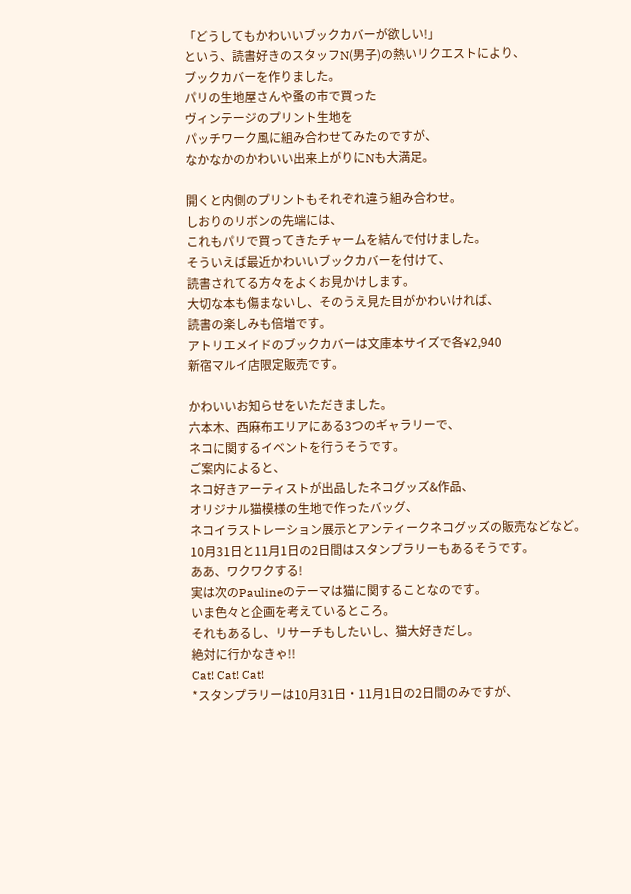「どうしてもかわいいブックカバーが欲しい!」
という、読書好きのスタッフN(男子)の熱いリクエストにより、
ブックカバーを作りました。
パリの生地屋さんや蚤の市で買った
ヴィンテージのプリント生地を
パッチワーク風に組み合わせてみたのですが、
なかなかのかわいい出来上がりにNも大満足。

開くと内側のプリントもそれぞれ違う組み合わせ。
しおりのリボンの先端には、
これもパリで買ってきたチャームを結んで付けました。
そういえば最近かわいいブックカバーを付けて、
読書されてる方々をよくお見かけします。
大切な本も傷まないし、そのうえ見た目がかわいければ、
読書の楽しみも倍増です。
アトリエメイドのブックカバーは文庫本サイズで各¥2,940
新宿マルイ店限定販売です。

かわいいお知らせをいただきました。
六本木、西麻布エリアにある3つのギャラリーで、
ネコに関するイベントを行うそうです。
ご案内によると、
ネコ好きアーティストが出品したネコグッズ&作品、
オリジナル猫模様の生地で作ったバッグ、
ネコイラストレーション展示とアンティークネコグッズの販売などなど。
10月31日と11月1日の2日間はスタンプラリーもあるそうです。
ああ、ワクワクする!
実は次のPaulineのテーマは猫に関することなのです。
いま色々と企画を考えているところ。
それもあるし、リサーチもしたいし、猫大好きだし。
絶対に行かなきゃ!!
Cat! Cat! Cat!
*スタンプラリーは10月31日・11月1日の2日間のみですが、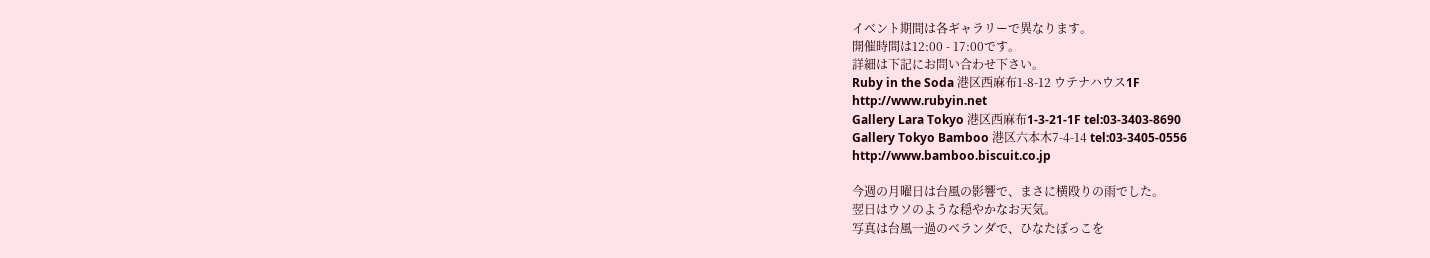イベント期間は各ギャラリーで異なります。
開催時間は12:00 - 17:00です。
詳細は下記にお問い合わせ下さい。
Ruby in the Soda 港区西麻布1-8-12 ウテナハウス1F
http://www.rubyin.net
Gallery Lara Tokyo 港区西麻布1-3-21-1F tel:03-3403-8690
Gallery Tokyo Bamboo 港区六本木7-4-14 tel:03-3405-0556
http://www.bamboo.biscuit.co.jp

今週の月曜日は台風の影響で、まさに横殴りの雨でした。
翌日はウソのような穏やかなお天気。
写真は台風一過のベランダで、ひなたぼっこを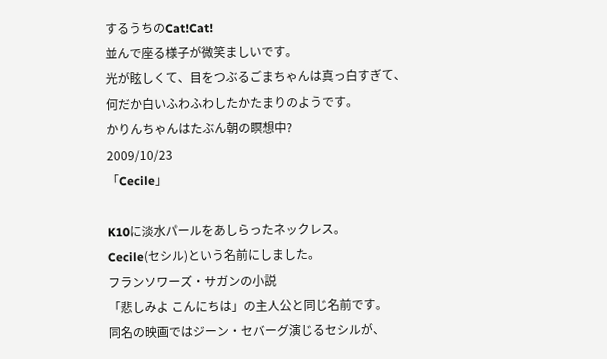するうちのCat!Cat!
並んで座る様子が微笑ましいです。
光が眩しくて、目をつぶるごまちゃんは真っ白すぎて、
何だか白いふわふわしたかたまりのようです。
かりんちゃんはたぶん朝の瞑想中?
2009/10/23
「Cecile」

K10に淡水パールをあしらったネックレス。
Cecile(セシル)という名前にしました。
フランソワーズ・サガンの小説
「悲しみよ こんにちは」の主人公と同じ名前です。
同名の映画ではジーン・セバーグ演じるセシルが、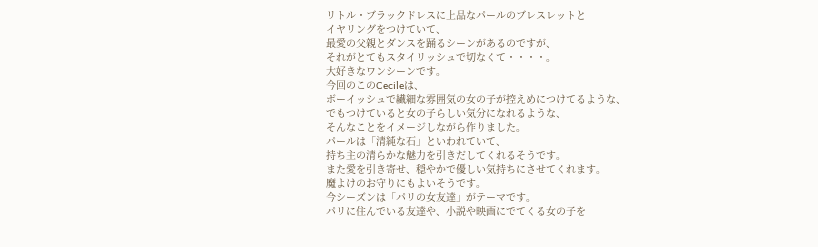リトル・ブラックドレスに上品なパールのブレスレットと
イヤリングをつけていて、
最愛の父親とダンスを踊るシーンがあるのですが、
それがとてもスタイリッシュで切なくて・・・・。
大好きなワンシーンです。
今回のこのCecileは、
ボーイッシュで繊細な雰囲気の女の子が控えめにつけてるような、
でもつけていると女の子らしい気分になれるような、
そんなことをイメージしながら作りました。
パールは「清純な石」といわれていて、
持ち主の清らかな魅力を引きだしてくれるそうです。
また愛を引き寄せ、穏やかで優しい気持ちにさせてくれます。
魔よけのお守りにもよいそうです。
今シーズンは「パリの女友達」がテーマです。
パリに住んでいる友達や、小説や映画にでてくる女の子を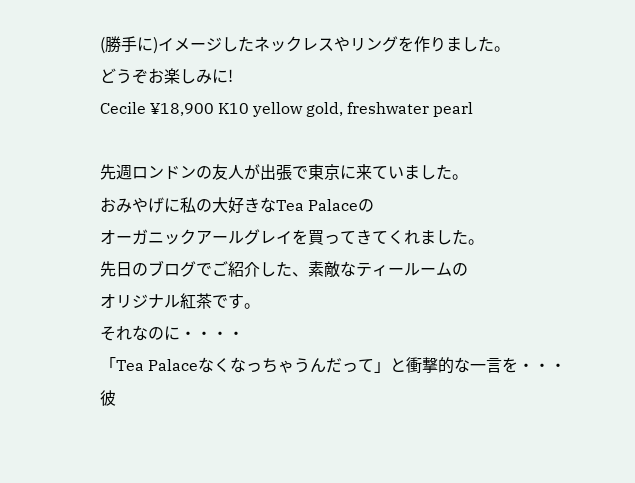(勝手に)イメージしたネックレスやリングを作りました。
どうぞお楽しみに!
Cecile ¥18,900 K10 yellow gold, freshwater pearl

先週ロンドンの友人が出張で東京に来ていました。
おみやげに私の大好きなTea Palaceの
オーガニックアールグレイを買ってきてくれました。
先日のブログでご紹介した、素敵なティールームの
オリジナル紅茶です。
それなのに・・・・
「Tea Palaceなくなっちゃうんだって」と衝撃的な一言を・・・
彼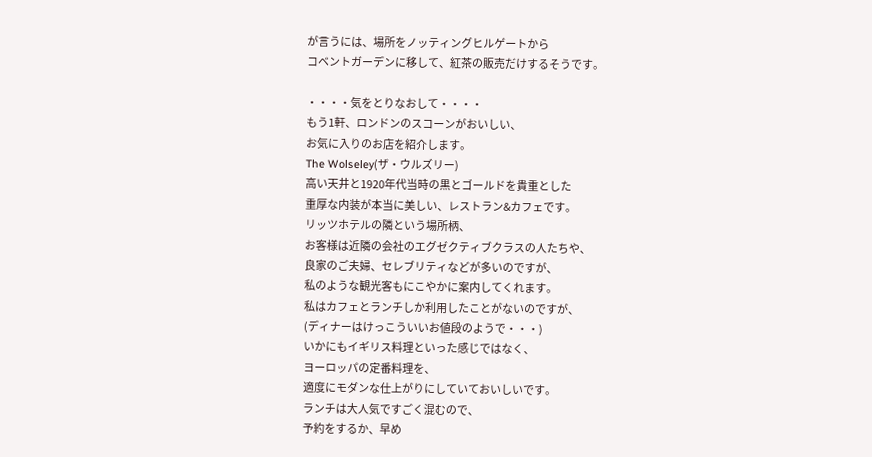が言うには、場所をノッティングヒルゲートから
コベントガーデンに移して、紅茶の販売だけするそうです。

・・・・気をとりなおして・・・・
もう1軒、ロンドンのスコーンがおいしい、
お気に入りのお店を紹介します。
The Wolseley(ザ・ウルズリー)
高い天井と1920年代当時の黒とゴールドを貴重とした
重厚な内装が本当に美しい、レストラン&カフェです。
リッツホテルの隣という場所柄、
お客様は近隣の会社のエグゼクティブクラスの人たちや、
良家のご夫婦、セレブリティなどが多いのですが、
私のような観光客もにこやかに案内してくれます。
私はカフェとランチしか利用したことがないのですが、
(ディナーはけっこういいお値段のようで・・・)
いかにもイギリス料理といった感じではなく、
ヨーロッパの定番料理を、
適度にモダンな仕上がりにしていておいしいです。
ランチは大人気ですごく混むので、
予約をするか、早め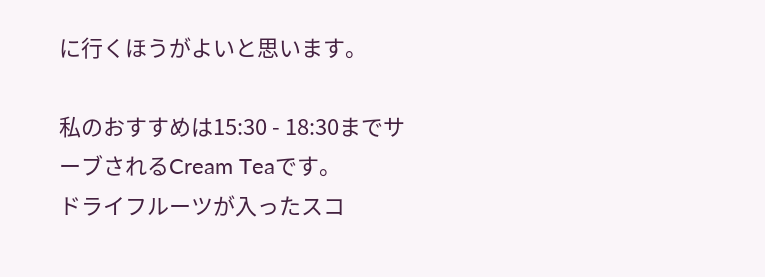に行くほうがよいと思います。

私のおすすめは15:30 - 18:30までサーブされるCream Teaです。
ドライフルーツが入ったスコ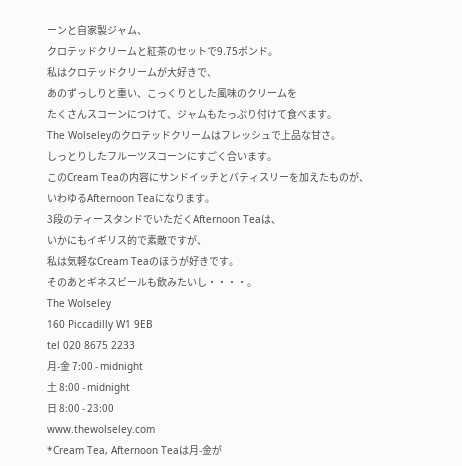ーンと自家製ジャム、
クロテッドクリームと紅茶のセットで9.75ポンド。
私はクロテッドクリームが大好きで、
あのずっしりと重い、こっくりとした風味のクリームを
たくさんスコーンにつけて、ジャムもたっぷり付けて食べます。
The Wolseleyのクロテッドクリームはフレッシュで上品な甘さ。
しっとりしたフルーツスコーンにすごく合います。
このCream Teaの内容にサンドイッチとパティスリーを加えたものが、
いわゆるAfternoon Teaになります。
3段のティースタンドでいただくAfternoon Teaは、
いかにもイギリス的で素敵ですが、
私は気軽なCream Teaのほうが好きです。
そのあとギネスビールも飲みたいし・・・・。
The Wolseley
160 Piccadilly W1 9EB
tel 020 8675 2233
月-金 7:00 - midnight
土 8:00 - midnight
日 8:00 - 23:00
www.thewolseley.com
*Cream Tea, Afternoon Teaは月-金が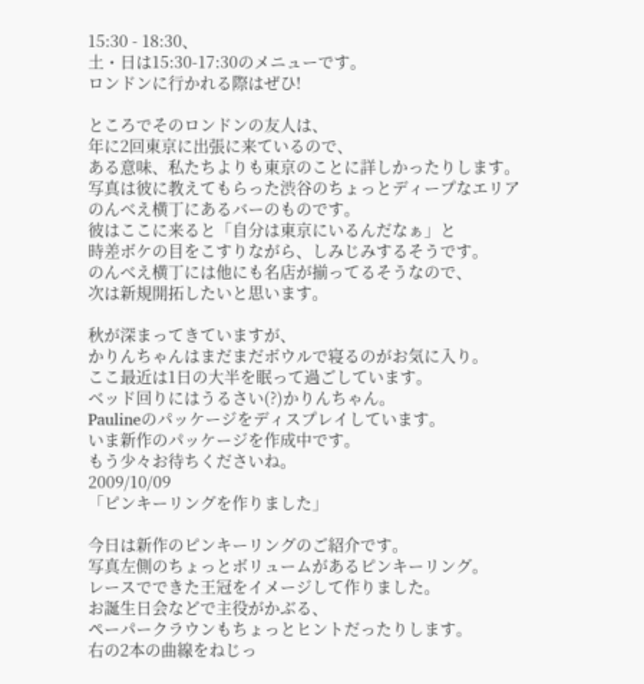15:30 - 18:30、
土・日は15:30-17:30のメニューです。
ロンドンに行かれる際はぜひ!

ところでそのロンドンの友人は、
年に2回東京に出張に来ているので、
ある意味、私たちよりも東京のことに詳しかったりします。
写真は彼に教えてもらった渋谷のちょっとディープなエリア
のんべえ横丁にあるバーのものです。
彼はここに来ると「自分は東京にいるんだなぁ」と
時差ボケの目をこすりながら、しみじみするそうです。
のんべえ横丁には他にも名店が揃ってるそうなので、
次は新規開拓したいと思います。

秋が深まってきていますが、
かりんちゃんはまだまだボウルで寝るのがお気に入り。
ここ最近は1日の大半を眠って過ごしています。
ベッド回りにはうるさい(?)かりんちゃん。
Paulineのパッケージをディスプレイしています。
いま新作のパッケージを作成中です。
もう少々お待ちくださいね。
2009/10/09
「ピンキーリングを作りました」

今日は新作のピンキーリングのご紹介です。
写真左側のちょっとボリュームがあるピンキーリング。
レースでできた王冠をイメージして作りました。
お誕生日会などで主役がかぶる、
ペーパークラウンもちょっとヒントだったりします。
右の2本の曲線をねじっ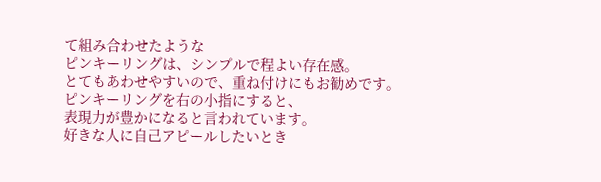て組み合わせたような
ピンキーリングは、シンプルで程よい存在感。
とてもあわせやすいので、重ね付けにもお勧めです。
ピンキーリングを右の小指にすると、
表現力が豊かになると言われています。
好きな人に自己アピールしたいとき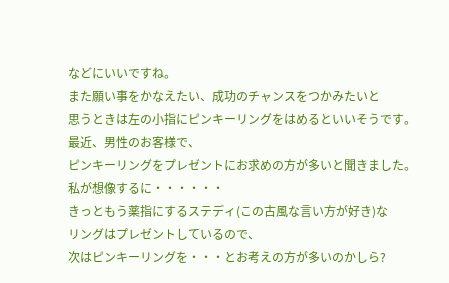などにいいですね。
また願い事をかなえたい、成功のチャンスをつかみたいと
思うときは左の小指にピンキーリングをはめるといいそうです。
最近、男性のお客様で、
ピンキーリングをプレゼントにお求めの方が多いと聞きました。
私が想像するに・・・・・・
きっともう薬指にするステディ(この古風な言い方が好き)な
リングはプレゼントしているので、
次はピンキーリングを・・・とお考えの方が多いのかしら?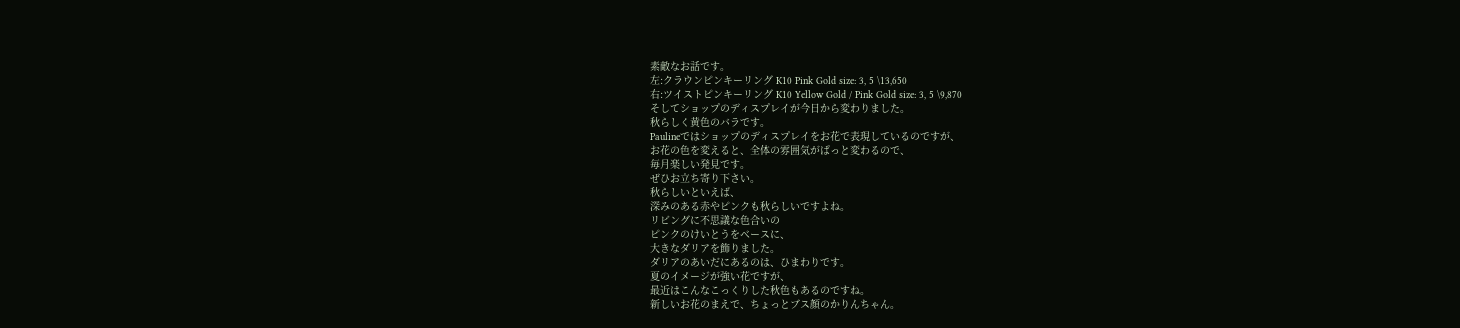素敵なお話です。
左:クラウンピンキーリング K10 Pink Gold size: 3, 5 \13,650
右:ツイストピンキーリング K10 Yellow Gold / Pink Gold size: 3, 5 \9,870
そしてショップのディスプレイが今日から変わりました。
秋らしく黄色のバラです。
Paulineではショップのディスプレイをお花で表現しているのですが、
お花の色を変えると、全体の雰囲気がぱっと変わるので、
毎月楽しい発見です。
ぜひお立ち寄り下さい。
秋らしいといえば、
深みのある赤やピンクも秋らしいですよね。
リビングに不思議な色合いの
ピンクのけいとうをベースに、
大きなダリアを飾りました。
ダリアのあいだにあるのは、ひまわりです。
夏のイメージが強い花ですが、
最近はこんなこっくりした秋色もあるのですね。
新しいお花のまえで、ちょっとブス顔のかりんちゃん。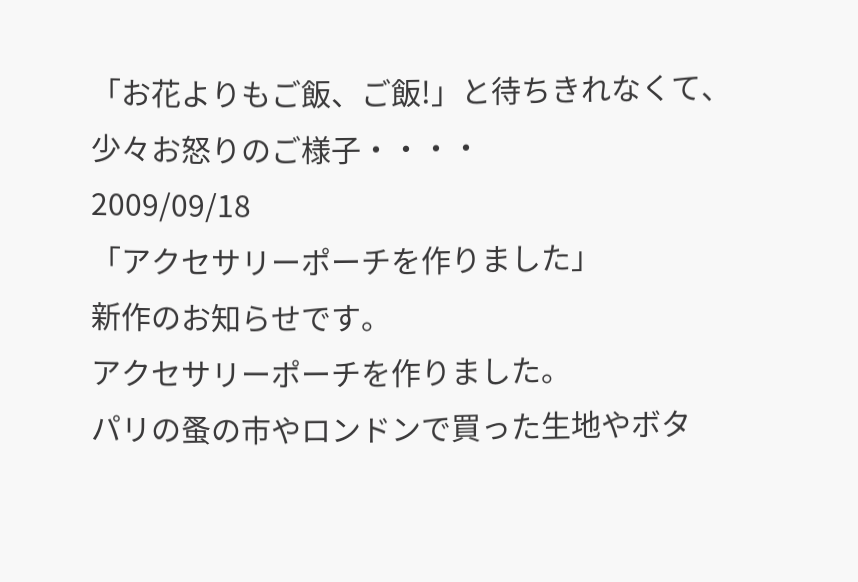「お花よりもご飯、ご飯!」と待ちきれなくて、
少々お怒りのご様子・・・・
2009/09/18
「アクセサリーポーチを作りました」
新作のお知らせです。
アクセサリーポーチを作りました。
パリの蚤の市やロンドンで買った生地やボタ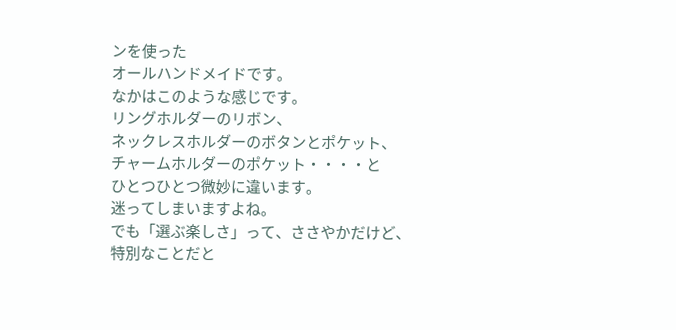ンを使った
オールハンドメイドです。
なかはこのような感じです。
リングホルダーのリボン、
ネックレスホルダーのボタンとポケット、
チャームホルダーのポケット・・・・と
ひとつひとつ微妙に違います。
迷ってしまいますよね。
でも「選ぶ楽しさ」って、ささやかだけど、
特別なことだと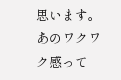思います。
あのワクワク感って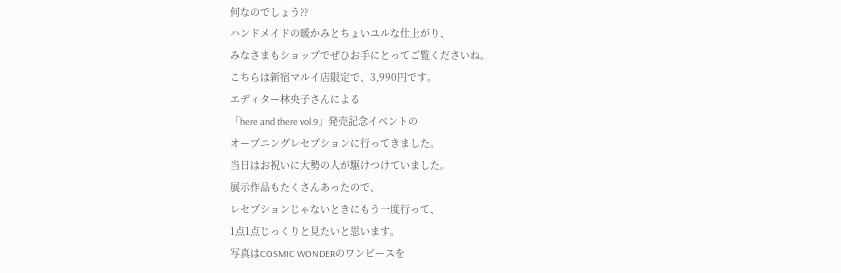何なのでしょう??
ハンドメイドの暖かみとちょいユルな仕上がり、
みなさまもショップでぜひお手にとってご覧くださいね。
こちらは新宿マルイ店限定で、3,990円です。
エディター林央子さんによる
「here and there vol.9」発売記念イベントの
オープニングレセプションに行ってきました。
当日はお祝いに大勢の人が駆けつけていました。
展示作品もたくさんあったので、
レセプションじゃないときにもう一度行って、
1点1点じっくりと見たいと思います。
写真はCOSMIC WONDERのワンピースを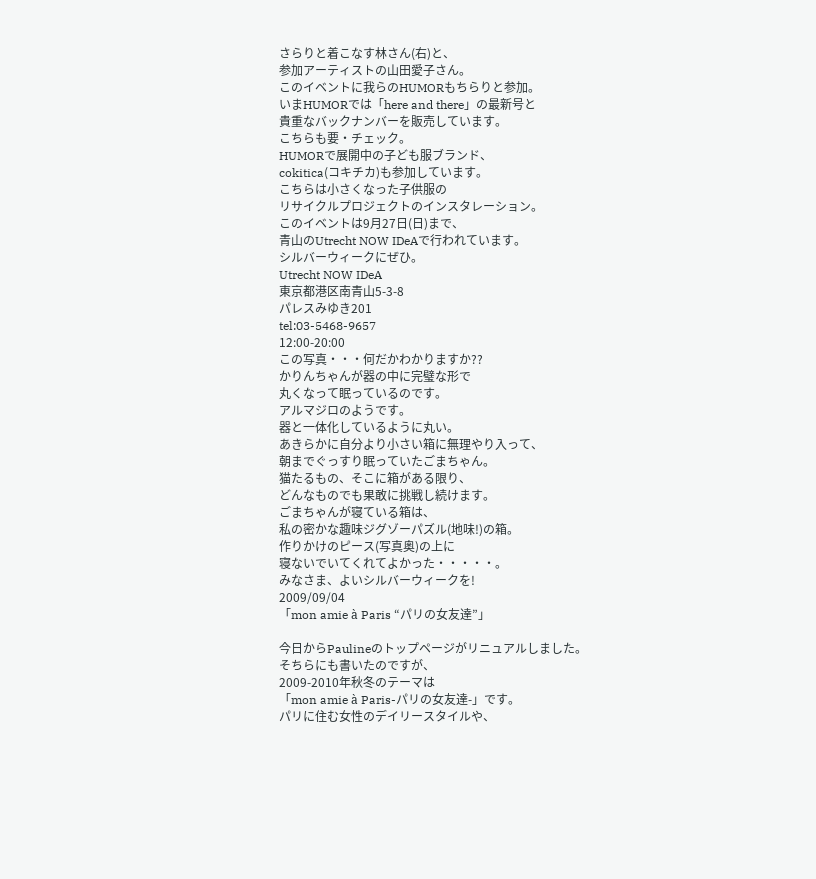さらりと着こなす林さん(右)と、
参加アーティストの山田愛子さん。
このイベントに我らのHUMORもちらりと参加。
いまHUMORでは「here and there」の最新号と
貴重なバックナンバーを販売しています。
こちらも要・チェック。
HUMORで展開中の子ども服ブランド、
cokitica(コキチカ)も参加しています。
こちらは小さくなった子供服の
リサイクルプロジェクトのインスタレーション。
このイベントは9月27日(日)まで、
青山のUtrecht NOW IDeAで行われています。
シルバーウィークにぜひ。
Utrecht NOW IDeA
東京都港区南青山5-3-8
パレスみゆき201
tel:03-5468-9657
12:00-20:00
この写真・・・何だかわかりますか??
かりんちゃんが器の中に完璧な形で
丸くなって眠っているのです。
アルマジロのようです。
器と一体化しているように丸い。
あきらかに自分より小さい箱に無理やり入って、
朝までぐっすり眠っていたごまちゃん。
猫たるもの、そこに箱がある限り、
どんなものでも果敢に挑戦し続けます。
ごまちゃんが寝ている箱は、
私の密かな趣味ジグゾーパズル(地味!)の箱。
作りかけのピース(写真奥)の上に
寝ないでいてくれてよかった・・・・・。
みなさま、よいシルバーウィークを!
2009/09/04
「mon amie à Paris “パリの女友達”」

今日からPaulineのトップページがリニュアルしました。
そちらにも書いたのですが、
2009-2010年秋冬のテーマは
「mon amie à Paris-パリの女友達-」です。
パリに住む女性のデイリースタイルや、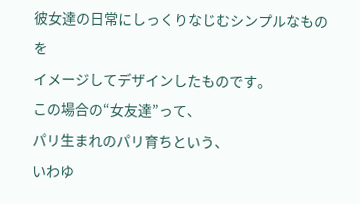彼女達の日常にしっくりなじむシンプルなものを
イメージしてデザインしたものです。
この場合の“女友達”って、
パリ生まれのパリ育ちという、
いわゆ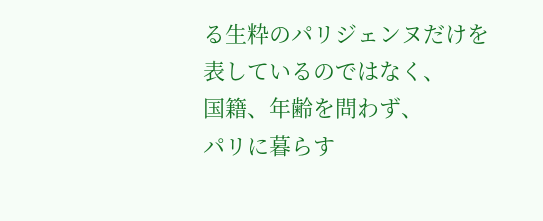る生粋のパリジェンヌだけを
表しているのではなく、
国籍、年齢を問わず、
パリに暮らす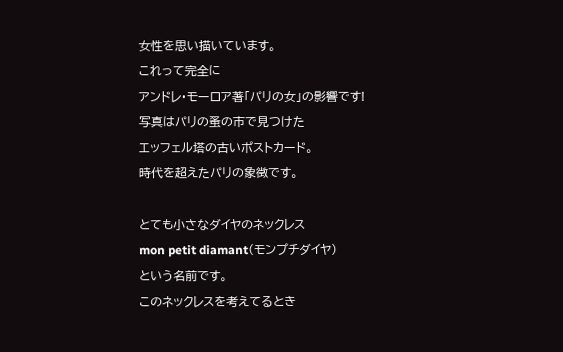女性を思い描いています。
これって完全に
アンドレ・モーロア著「パリの女」の影響です!
写真はパリの蚤の市で見つけた
エッフェル塔の古いポストカード。
時代を超えたパリの象徴です。

とても小さなダイヤのネックレス
mon petit diamant(モンプチダイヤ)
という名前です。
このネックレスを考えてるとき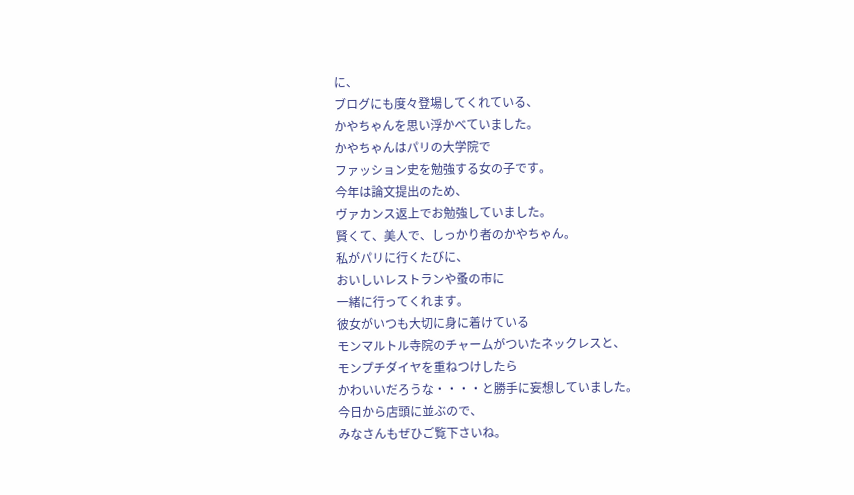に、
ブログにも度々登場してくれている、
かやちゃんを思い浮かべていました。
かやちゃんはパリの大学院で
ファッション史を勉強する女の子です。
今年は論文提出のため、
ヴァカンス返上でお勉強していました。
賢くて、美人で、しっかり者のかやちゃん。
私がパリに行くたびに、
おいしいレストランや蚤の市に
一緒に行ってくれます。
彼女がいつも大切に身に着けている
モンマルトル寺院のチャームがついたネックレスと、
モンプチダイヤを重ねつけしたら
かわいいだろうな・・・・と勝手に妄想していました。
今日から店頭に並ぶので、
みなさんもぜひご覧下さいね。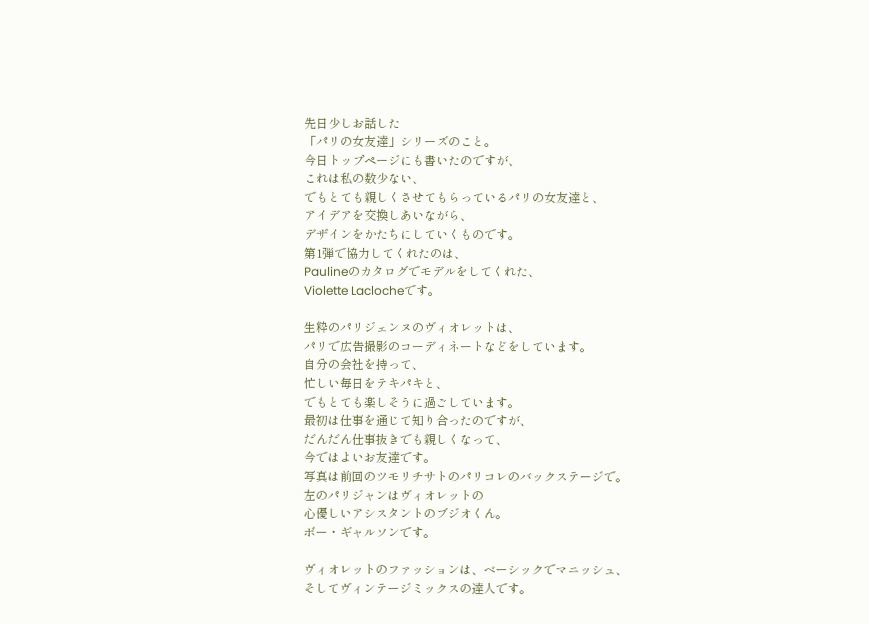先日少しお話した
「パリの女友達」シリーズのこと。
今日トップページにも書いたのですが、
これは私の数少ない、
でもとても親しくさせてもらっているパリの女友達と、
アイデアを交換しあいながら、
デザインをかたちにしていくものです。
第1弾で協力してくれたのは、
Paulineのカタログでモデルをしてくれた、
Violette Laclocheです。

生粋のパリジェンヌのヴィオレットは、
パリで広告撮影のコーディネートなどをしています。
自分の会社を持って、
忙しい毎日をテキパキと、
でもとても楽しそうに過ごしています。
最初は仕事を通じて知り合ったのですが、
だんだん仕事抜きでも親しくなって、
今ではよいお友達です。
写真は前回のツモリチサトのパリコレのバックステージで。
左のパリジャンはヴィオレットの
心優しいアシスタントのブジオくん。
ボー・ギャルソンです。

ヴィオレットのファッションは、ベーシックでマニッシュ、
そしてヴィンテージミックスの達人です。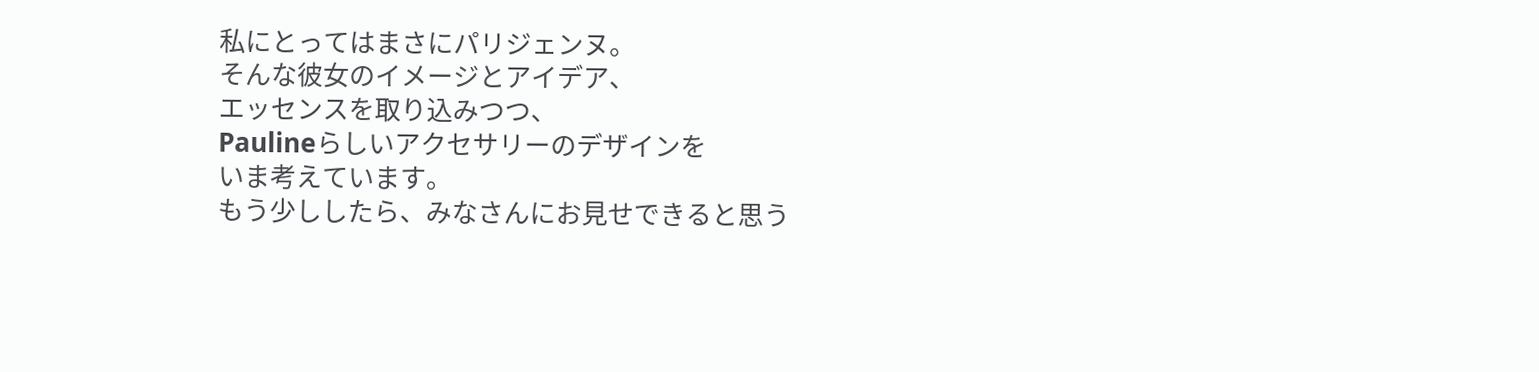私にとってはまさにパリジェンヌ。
そんな彼女のイメージとアイデア、
エッセンスを取り込みつつ、
Paulineらしいアクセサリーのデザインを
いま考えています。
もう少ししたら、みなさんにお見せできると思う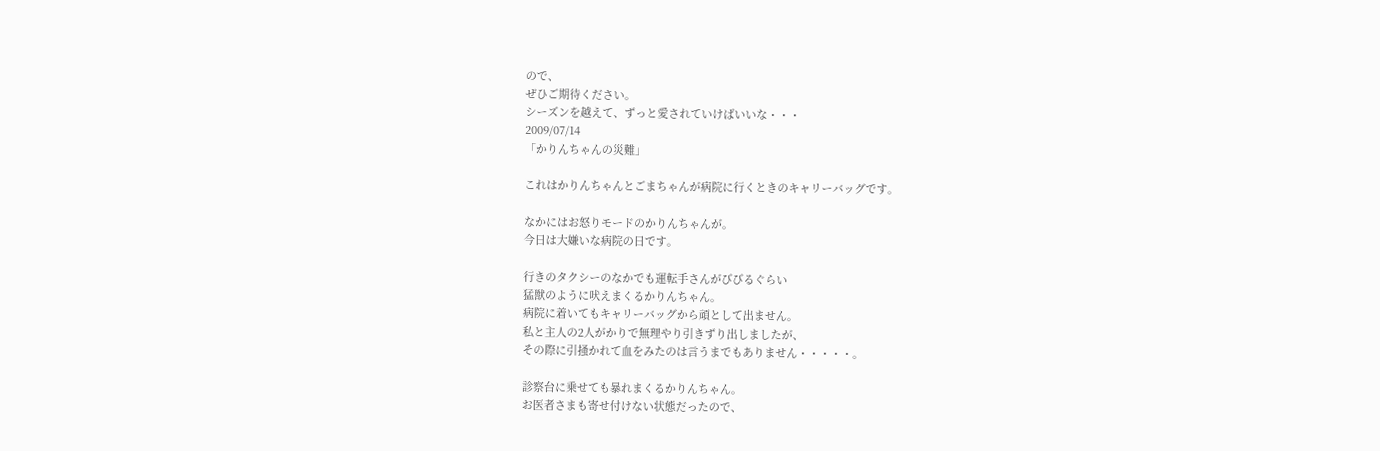ので、
ぜひご期待ください。
シーズンを越えて、ずっと愛されていけばいいな・・・
2009/07/14
「かりんちゃんの災難」

これはかりんちゃんとごまちゃんが病院に行くときのキャリーバッグです。

なかにはお怒りモードのかりんちゃんが。
今日は大嫌いな病院の日です。

行きのタクシーのなかでも運転手さんがびびるぐらい
猛獣のように吠えまくるかりんちゃん。
病院に着いてもキャリーバッグから頑として出ません。
私と主人の2人がかりで無理やり引きずり出しましたが、
その際に引掻かれて血をみたのは言うまでもありません・・・・・。

診察台に乗せても暴れまくるかりんちゃん。
お医者さまも寄せ付けない状態だったので、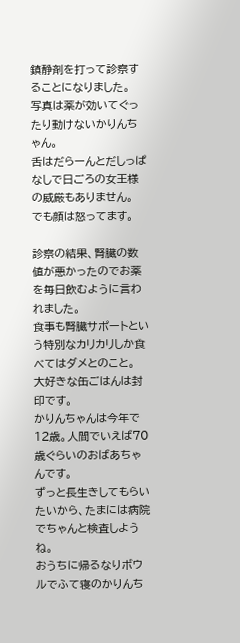鎮静剤を打って診察することになりました。
写真は薬が効いてぐったり動けないかりんちゃん。
舌はだらーんとだしっぱなしで日ごろの女王様の威厳もありません。
でも顔は怒ってます。

診察の結果、腎臓の数値が悪かったのでお薬を毎日飲むように言われました。
食事も腎臓サポートという特別なカリカリしか食べてはダメとのこと。
大好きな缶ごはんは封印です。
かりんちゃんは今年で12歳。人間でいえば70歳ぐらいのおばあちゃんです。
ずっと長生きしてもらいたいから、たまには病院でちゃんと検査しようね。
おうちに帰るなりボウルでふて寝のかりんち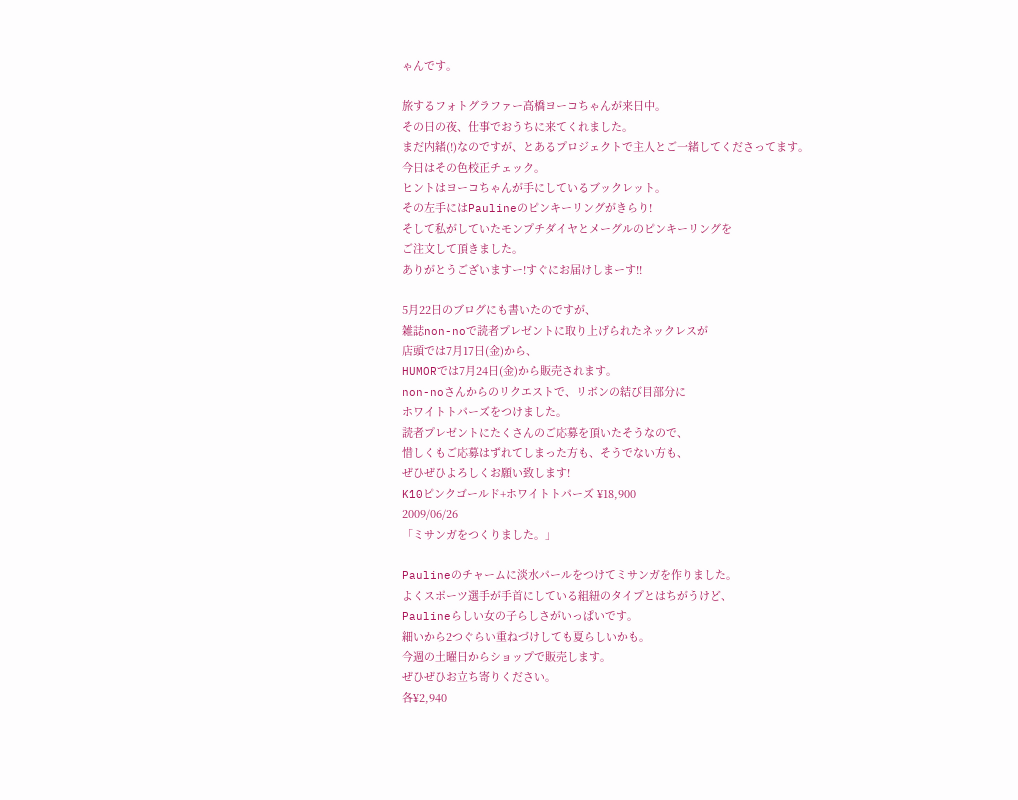ゃんです。

旅するフォトグラファー高橋ヨーコちゃんが来日中。
その日の夜、仕事でおうちに来てくれました。
まだ内緒(!)なのですが、とあるプロジェクトで主人とご一緒してくださってます。
今日はその色校正チェック。
ヒントはヨーコちゃんが手にしているブックレット。
その左手にはPaulineのピンキーリングがきらり!
そして私がしていたモンプチダイヤとメーグルのピンキーリングを
ご注文して頂きました。
ありがとうございますー!すぐにお届けしまーす!!

5月22日のブログにも書いたのですが、
雑誌non-noで読者プレゼントに取り上げられたネックレスが
店頭では7月17日(金)から、
HUMORでは7月24日(金)から販売されます。
non-noさんからのリクエストで、リボンの結び目部分に
ホワイトトパーズをつけました。
読者プレゼントにたくさんのご応募を頂いたそうなので、
惜しくもご応募はずれてしまった方も、そうでない方も、
ぜひぜひよろしくお願い致します!
K10ピンクゴールド+ホワイトトパーズ ¥18,900
2009/06/26
「ミサンガをつくりました。」

Paulineのチャームに淡水パールをつけてミサンガを作りました。
よくスポーツ選手が手首にしている組紐のタイプとはちがうけど、
Paulineらしい女の子らしさがいっぱいです。
細いから2つぐらい重ねづけしても夏らしいかも。
今週の土曜日からショップで販売します。
ぜひぜひお立ち寄りください。
各¥2,940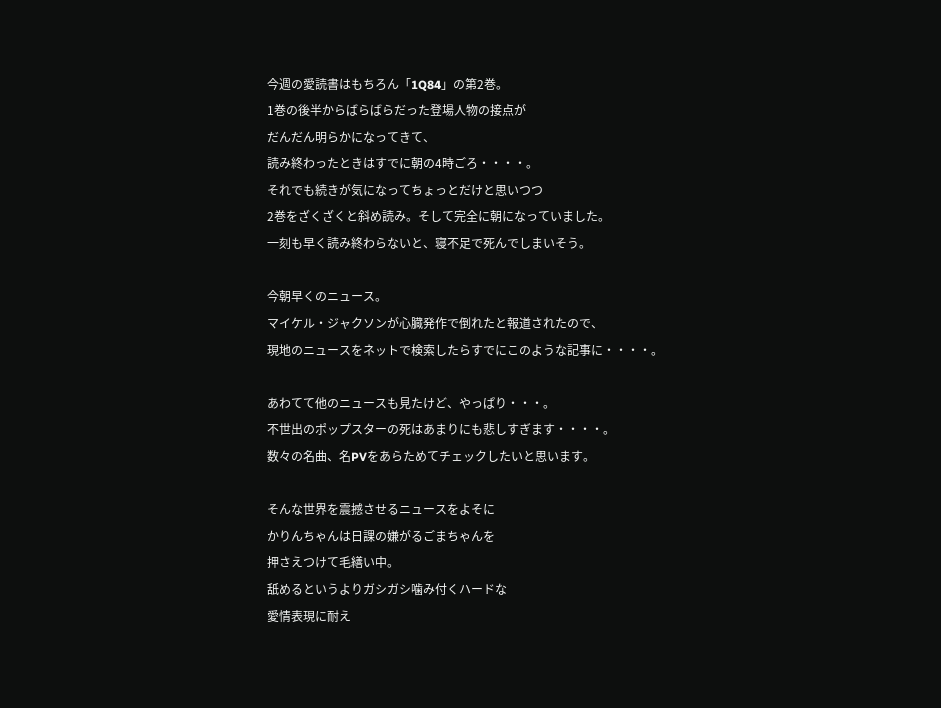今週の愛読書はもちろん「1Q84」の第2巻。
1巻の後半からばらばらだった登場人物の接点が
だんだん明らかになってきて、
読み終わったときはすでに朝の4時ごろ・・・・。
それでも続きが気になってちょっとだけと思いつつ
2巻をざくざくと斜め読み。そして完全に朝になっていました。
一刻も早く読み終わらないと、寝不足で死んでしまいそう。

今朝早くのニュース。
マイケル・ジャクソンが心臓発作で倒れたと報道されたので、
現地のニュースをネットで検索したらすでにこのような記事に・・・・。

あわてて他のニュースも見たけど、やっぱり・・・。
不世出のポップスターの死はあまりにも悲しすぎます・・・・。
数々の名曲、名PVをあらためてチェックしたいと思います。

そんな世界を震撼させるニュースをよそに
かりんちゃんは日課の嫌がるごまちゃんを
押さえつけて毛繕い中。
舐めるというよりガシガシ噛み付くハードな
愛情表現に耐え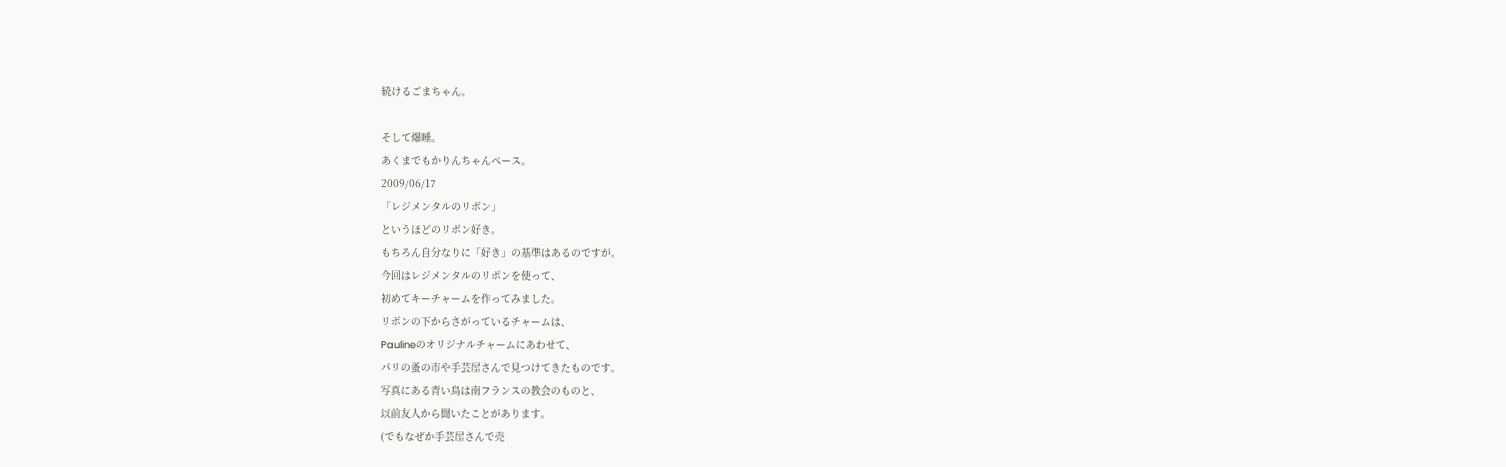続けるごまちゃん。

そして爆睡。
あくまでもかりんちゃんペース。
2009/06/17
「レジメンタルのリボン」
というほどのリボン好き。
もちろん自分なりに「好き」の基準はあるのですが。
今回はレジメンタルのリボンを使って、
初めてキーチャームを作ってみました。
リボンの下からさがっているチャームは、
Paulineのオリジナルチャームにあわせて、
パリの蚤の市や手芸屋さんで見つけてきたものです。
写真にある青い鳥は南フランスの教会のものと、
以前友人から聞いたことがあります。
(でもなぜか手芸屋さんで売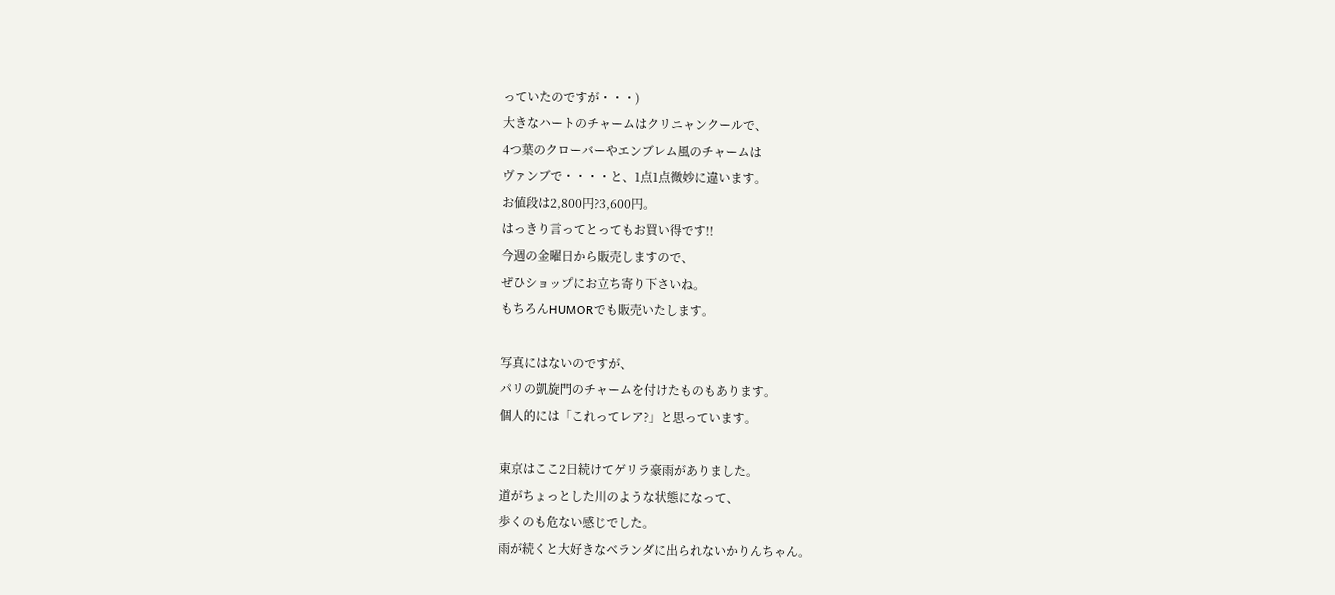っていたのですが・・・)
大きなハートのチャームはクリニャンクールで、
4つ葉のクローバーやエンブレム風のチャームは
ヴァンブで・・・・と、1点1点微妙に違います。
お値段は2,800円?3,600円。
はっきり言ってとってもお買い得です!!
今週の金曜日から販売しますので、
ぜひショップにお立ち寄り下さいね。
もちろんHUMORでも販売いたします。

写真にはないのですが、
パリの凱旋門のチャームを付けたものもあります。
個人的には「これってレア?」と思っています。

東京はここ2日続けてゲリラ豪雨がありました。
道がちょっとした川のような状態になって、
歩くのも危ない感じでした。
雨が続くと大好きなベランダに出られないかりんちゃん。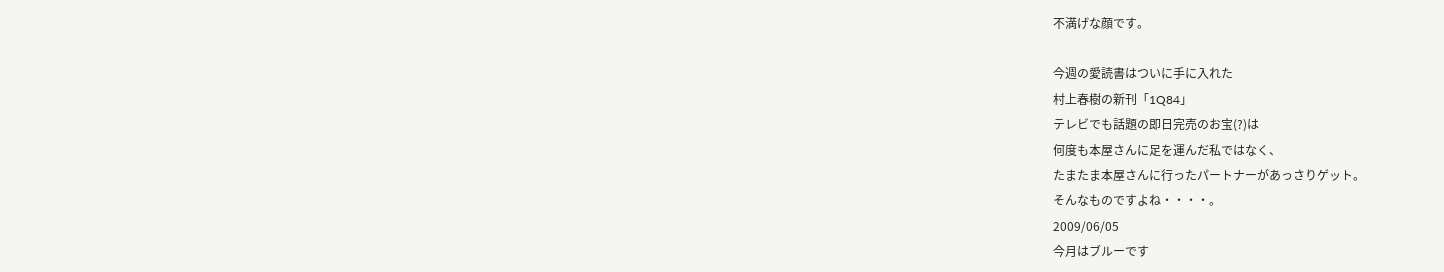不満げな顔です。

今週の愛読書はついに手に入れた
村上春樹の新刊「1Q84」
テレビでも話題の即日完売のお宝(?)は
何度も本屋さんに足を運んだ私ではなく、
たまたま本屋さんに行ったパートナーがあっさりゲット。
そんなものですよね・・・・。
2009/06/05
今月はブルーです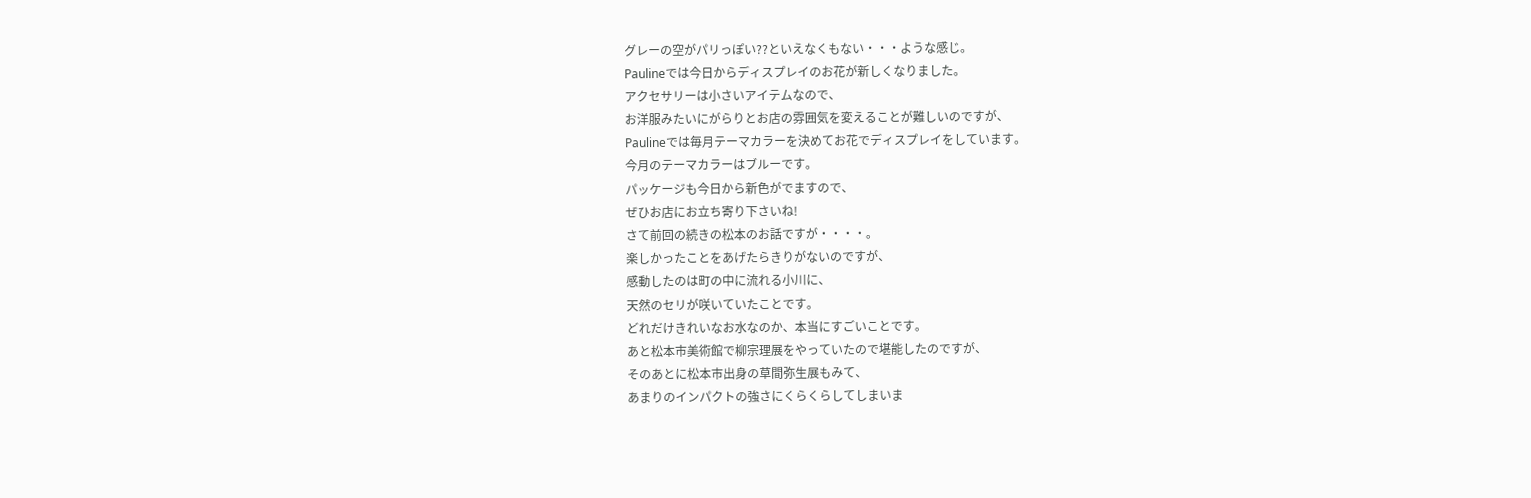グレーの空がパリっぽい??といえなくもない・・・ような感じ。
Paulineでは今日からディスプレイのお花が新しくなりました。
アクセサリーは小さいアイテムなので、
お洋服みたいにがらりとお店の雰囲気を変えることが難しいのですが、
Paulineでは毎月テーマカラーを決めてお花でディスプレイをしています。
今月のテーマカラーはブルーです。
パッケージも今日から新色がでますので、
ぜひお店にお立ち寄り下さいね!
さて前回の続きの松本のお話ですが・・・・。
楽しかったことをあげたらきりがないのですが、
感動したのは町の中に流れる小川に、
天然のセリが咲いていたことです。
どれだけきれいなお水なのか、本当にすごいことです。
あと松本市美術館で柳宗理展をやっていたので堪能したのですが、
そのあとに松本市出身の草間弥生展もみて、
あまりのインパクトの強さにくらくらしてしまいま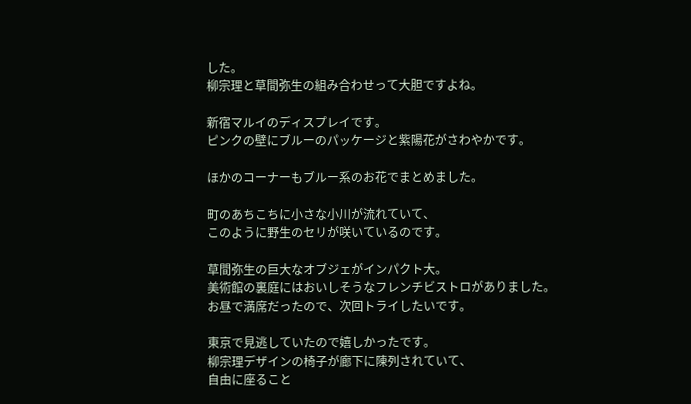した。
柳宗理と草間弥生の組み合わせって大胆ですよね。

新宿マルイのディスプレイです。
ピンクの壁にブルーのパッケージと紫陽花がさわやかです。

ほかのコーナーもブルー系のお花でまとめました。

町のあちこちに小さな小川が流れていて、
このように野生のセリが咲いているのです。

草間弥生の巨大なオブジェがインパクト大。
美術館の裏庭にはおいしそうなフレンチビストロがありました。
お昼で満席だったので、次回トライしたいです。

東京で見逃していたので嬉しかったです。
柳宗理デザインの椅子が廊下に陳列されていて、
自由に座ること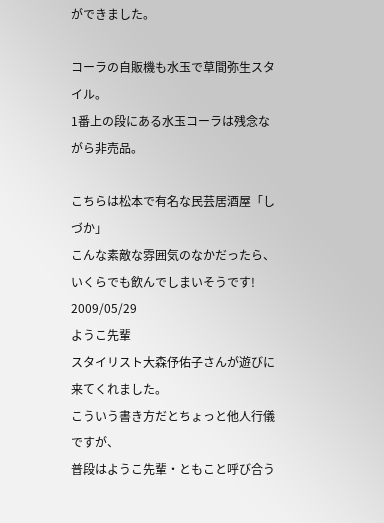ができました。

コーラの自販機も水玉で草間弥生スタイル。
1番上の段にある水玉コーラは残念ながら非売品。

こちらは松本で有名な民芸居酒屋「しづか」
こんな素敵な雰囲気のなかだったら、
いくらでも飲んでしまいそうです!
2009/05/29
ようこ先輩
スタイリスト大森伃佑子さんが遊びに来てくれました。
こういう書き方だとちょっと他人行儀ですが、
普段はようこ先輩・ともこと呼び合う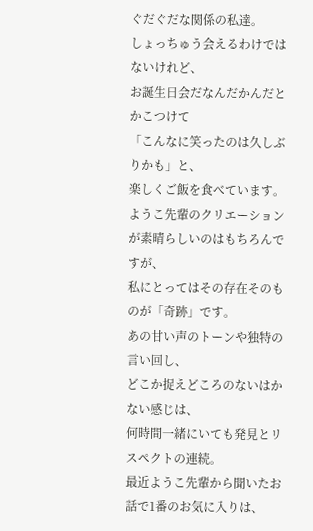ぐだぐだな関係の私達。
しょっちゅう会えるわけではないけれど、
お誕生日会だなんだかんだとかこつけて
「こんなに笑ったのは久しぶりかも」と、
楽しくご飯を食べています。
ようこ先輩のクリエーションが素晴らしいのはもちろんですが、
私にとってはその存在そのものが「奇跡」です。
あの甘い声のトーンや独特の言い回し、
どこか捉えどころのないはかない感じは、
何時間一緒にいても発見とリスペクトの連続。
最近ようこ先輩から聞いたお話で1番のお気に入りは、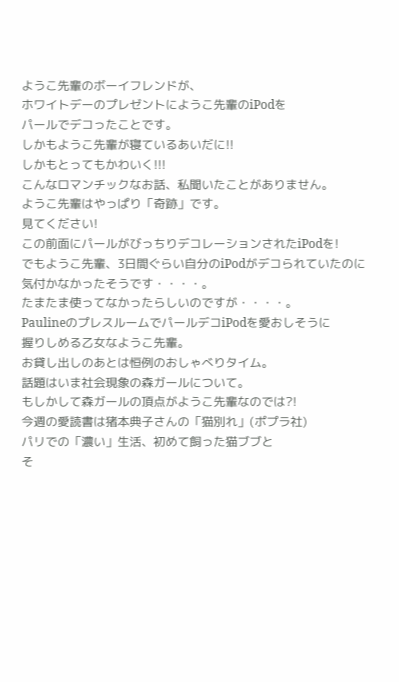ようこ先輩のボーイフレンドが、
ホワイトデーのプレゼントにようこ先輩のiPodを
パールでデコったことです。
しかもようこ先輩が寝ているあいだに!!
しかもとってもかわいく!!!
こんなロマンチックなお話、私聞いたことがありません。
ようこ先輩はやっぱり「奇跡」です。
見てください!
この前面にパールがびっちりデコレーションされたiPodを!
でもようこ先輩、3日間ぐらい自分のiPodがデコられていたのに
気付かなかったそうです・・・・。
たまたま使ってなかったらしいのですが・・・・。
PaulineのプレスルームでパールデコiPodを愛おしそうに
握りしめる乙女なようこ先輩。
お貸し出しのあとは恒例のおしゃべりタイム。
話題はいま社会現象の森ガールについて。
もしかして森ガールの頂点がようこ先輩なのでは?!
今週の愛読書は猪本典子さんの「猫別れ」(ポプラ社)
パリでの「濃い」生活、初めて飼った猫ブブと
そ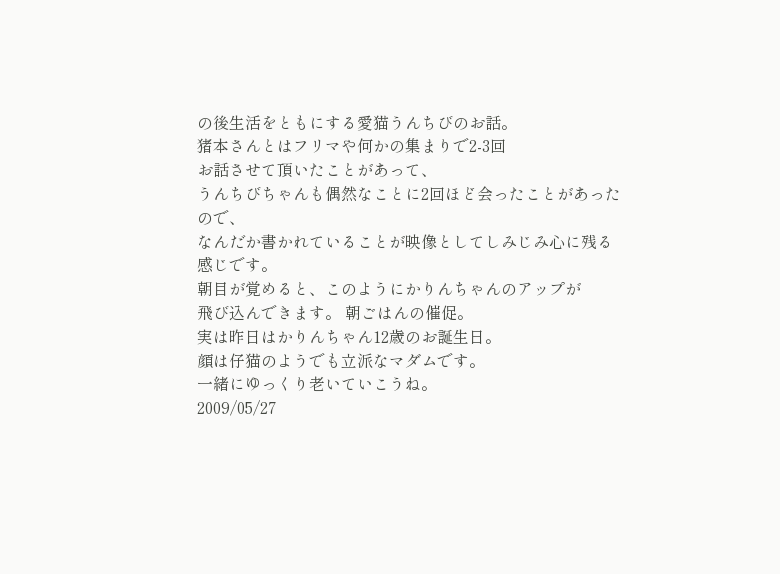の後生活をともにする愛猫うんちびのお話。
猪本さんとはフリマや何かの集まりで2-3回
お話させて頂いたことがあって、
うんちびちゃんも偶然なことに2回ほど会ったことがあったので、
なんだか書かれていることが映像としてしみじみ心に残る感じです。
朝目が覚めると、このようにかりんちゃんのアップが
飛び込んできます。 朝ごはんの催促。
実は昨日はかりんちゃん12歳のお誕生日。
顔は仔猫のようでも立派なマダムです。
一緒にゆっくり老いていこうね。
2009/05/27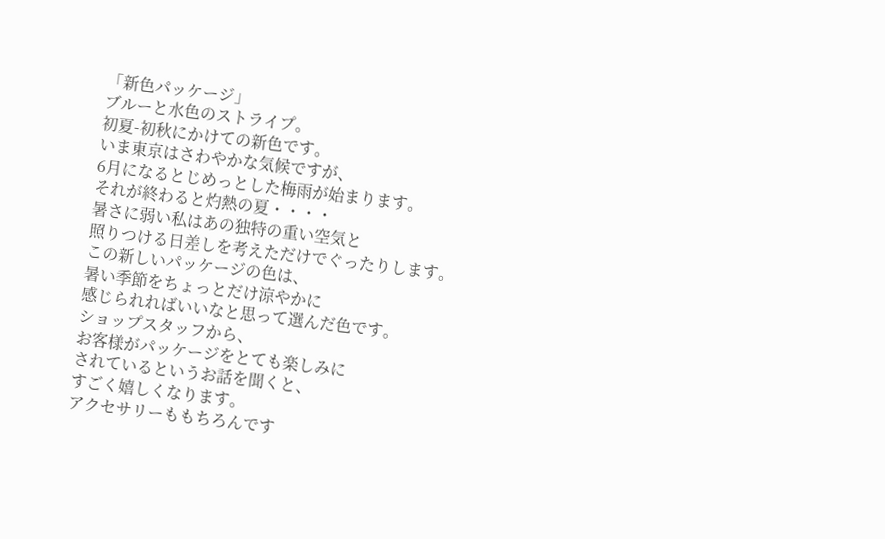「新色パッケージ」
ブルーと水色のストライプ。
初夏-初秋にかけての新色です。
いま東京はさわやかな気候ですが、
6月になるとじめっとした梅雨が始まります。
それが終わると灼熱の夏・・・・
暑さに弱い私はあの独特の重い空気と
照りつける日差しを考えただけでぐったりします。
この新しいパッケージの色は、
暑い季節をちょっとだけ涼やかに
感じられればいいなと思って選んだ色です。
ショップスタッフから、
お客様がパッケージをとても楽しみに
されているというお話を聞くと、
すごく嬉しくなります。
アクセサリーももちろんです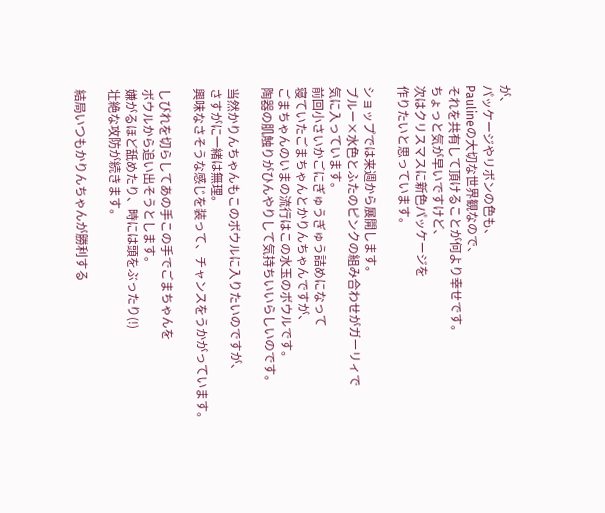が、
パッケージやリボンの色も、
Paulineの大切な世界観なので、
それを共有して頂けることが何より幸せです。
ちょっと気が早いですけど、
次はクリスマスに新色パッケージを
作りたいと思っています。

ショップでは来週から展開します。
ブルー×水色とふたのピンクの組み合わせがガーリィで
気に入っています。
前回小さいかごにぎゅうぎゅう詰めになって
寝ていたごまちゃんとかりんちゃんですが、
ごまちゃんのいまの流行はこの水玉のボウルです。
陶器の肌触りがひんやりして気持ちいいらしいのです。

当然かりんちゃんもこのボウルに入りたいのですが、
さすがに一緒は無理。
興味なさそうな感じを装って、チャンスをうかがっています。

しびれを切らしてあの手この手でごまちゃんを
ボウルから追い出そうとします。
嫌がるほど舐めたり、時には頭をぶったり(!)
壮絶な攻防が続きます。

結局いつもかりんちゃんが勝利する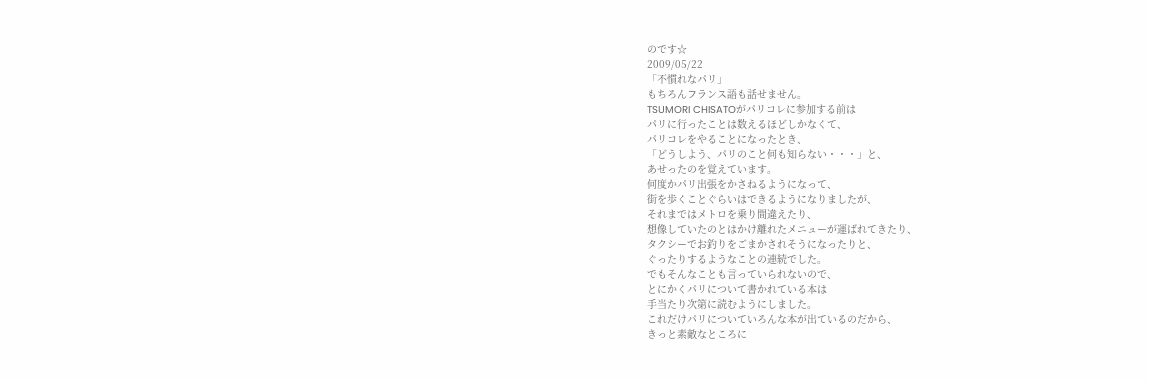のです☆
2009/05/22
「不慣れなパリ」
もちろんフランス語も話せません。
TSUMORI CHISATOがパリコレに参加する前は
パリに行ったことは数えるほどしかなくて、
パリコレをやることになったとき、
「どうしよう、パリのこと何も知らない・・・」と、
あせったのを覚えています。
何度かパリ出張をかさねるようになって、
街を歩くことぐらいはできるようになりましたが、
それまではメトロを乗り間違えたり、
想像していたのとはかけ離れたメニューが運ばれてきたり、
タクシーでお釣りをごまかされそうになったりと、
ぐったりするようなことの連続でした。
でもそんなことも言っていられないので、
とにかくパリについて書かれている本は
手当たり次第に読むようにしました。
これだけパリについていろんな本が出ているのだから、
きっと素敵なところに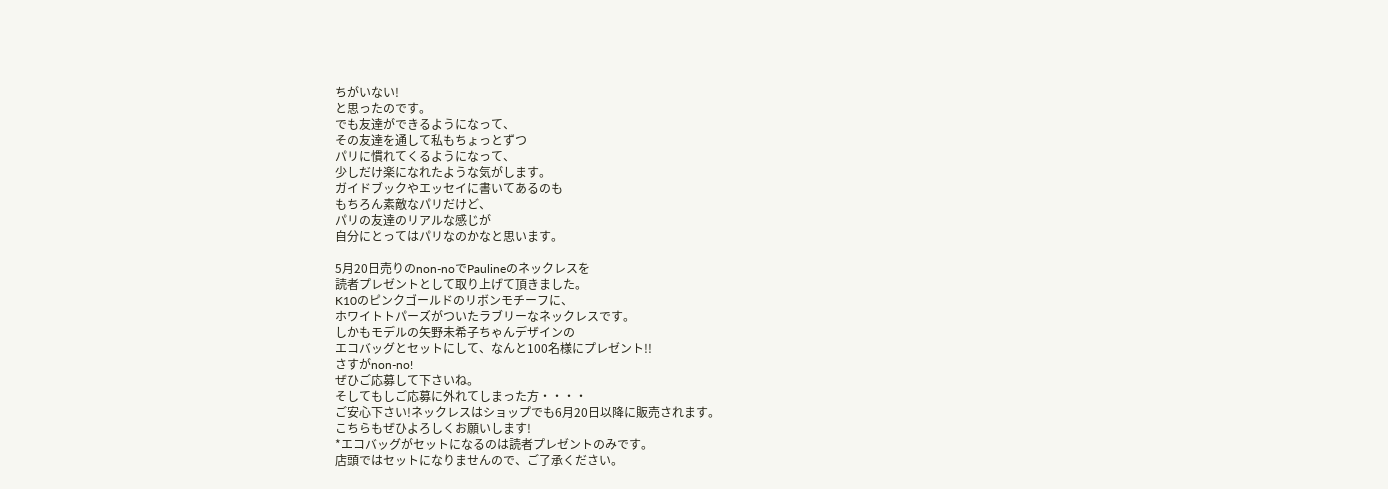ちがいない!
と思ったのです。
でも友達ができるようになって、
その友達を通して私もちょっとずつ
パリに慣れてくるようになって、
少しだけ楽になれたような気がします。
ガイドブックやエッセイに書いてあるのも
もちろん素敵なパリだけど、
パリの友達のリアルな感じが
自分にとってはパリなのかなと思います。

5月20日売りのnon-noでPaulineのネックレスを
読者プレゼントとして取り上げて頂きました。
K10のピンクゴールドのリボンモチーフに、
ホワイトトパーズがついたラブリーなネックレスです。
しかもモデルの矢野未希子ちゃんデザインの
エコバッグとセットにして、なんと100名様にプレゼント!!
さすがnon-no!
ぜひご応募して下さいね。
そしてもしご応募に外れてしまった方・・・・
ご安心下さい!ネックレスはショップでも6月20日以降に販売されます。
こちらもぜひよろしくお願いします!
*エコバッグがセットになるのは読者プレゼントのみです。
店頭ではセットになりませんので、ご了承ください。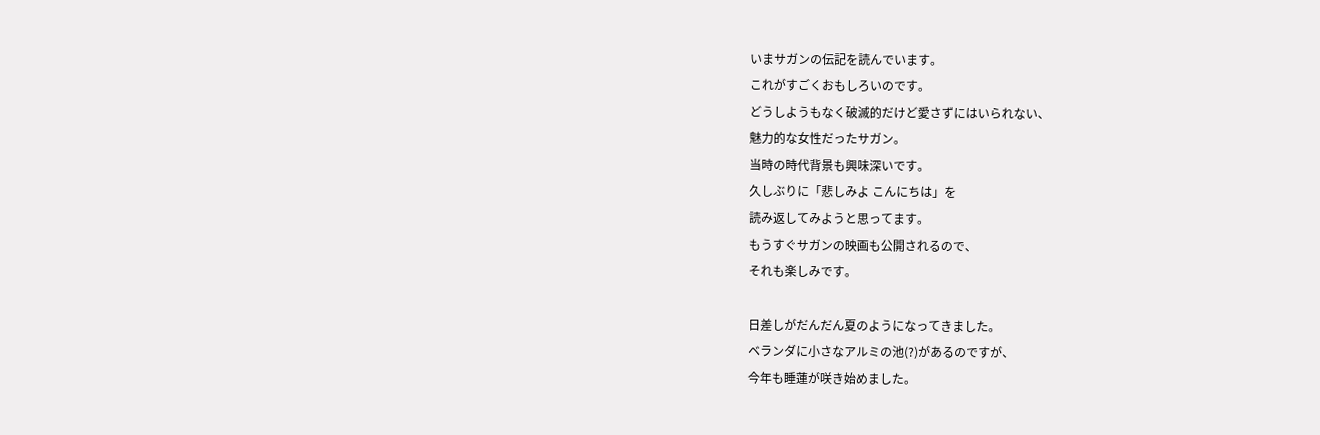いまサガンの伝記を読んでいます。
これがすごくおもしろいのです。
どうしようもなく破滅的だけど愛さずにはいられない、
魅力的な女性だったサガン。
当時の時代背景も興味深いです。
久しぶりに「悲しみよ こんにちは」を
読み返してみようと思ってます。
もうすぐサガンの映画も公開されるので、
それも楽しみです。

日差しがだんだん夏のようになってきました。
ベランダに小さなアルミの池(?)があるのですが、
今年も睡蓮が咲き始めました。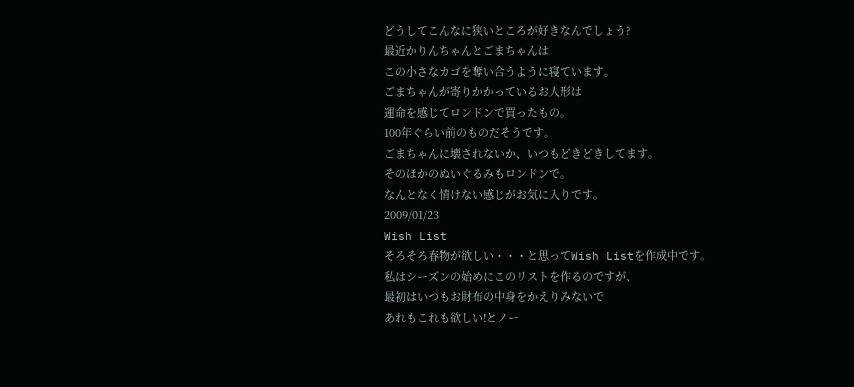どうしてこんなに狭いところが好きなんでしょう?
最近かりんちゃんとごまちゃんは
この小さなカゴを奪い合うように寝ています。
ごまちゃんが寄りかかっているお人形は
運命を感じてロンドンで買ったもの。
100年ぐらい前のものだそうです。
ごまちゃんに壊されないか、いつもどきどきしてます。
そのほかのぬいぐるみもロンドンで。
なんとなく情けない感じがお気に入りです。
2009/01/23
Wish List
そろそろ春物が欲しい・・・と思ってWish Listを作成中です。
私はシーズンの始めにこのリストを作るのですが、
最初はいつもお財布の中身をかえりみないで
あれもこれも欲しい!とノー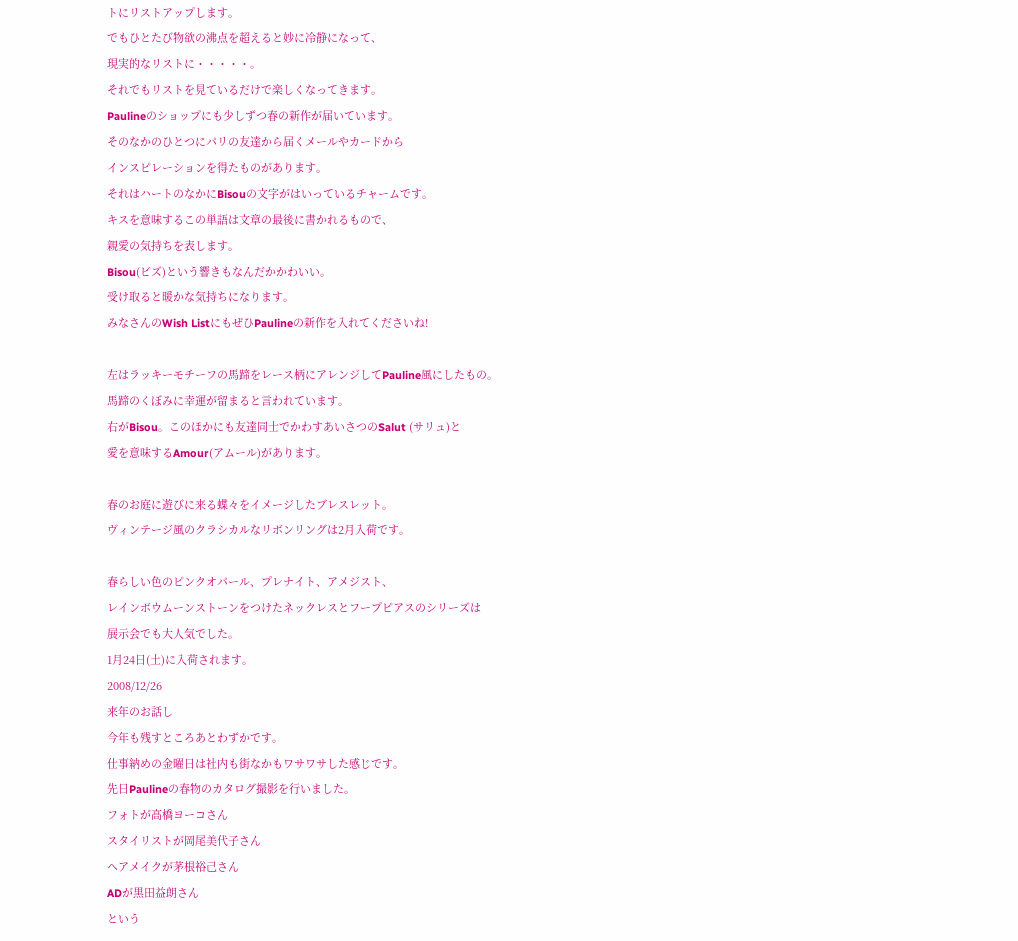トにリストアップします。
でもひとたび物欲の沸点を超えると妙に冷静になって、
現実的なリストに・・・・・。
それでもリストを見ているだけで楽しくなってきます。
Paulineのショップにも少しずつ春の新作が届いています。
そのなかのひとつにパリの友達から届くメールやカードから
インスピレーションを得たものがあります。
それはハートのなかにBisouの文字がはいっているチャームです。
キスを意味するこの単語は文章の最後に書かれるもので、
親愛の気持ちを表します。
Bisou(ビズ)という響きもなんだかかわいい。
受け取ると暖かな気持ちになります。
みなさんのWish ListにもぜひPaulineの新作を入れてくださいね!

左はラッキーモチーフの馬蹄をレース柄にアレンジしてPauline風にしたもの。
馬蹄のくぼみに幸運が留まると言われています。
右がBisou。このほかにも友達同士でかわすあいさつのSalut (サリュ)と
愛を意味するAmour(アムール)があります。

春のお庭に遊びに来る蝶々をイメージしたブレスレット。
ヴィンテージ風のクラシカルなリボンリングは2月入荷です。

春らしい色のピンクオパール、プレナイト、アメジスト、
レインボウムーンストーンをつけたネックレスとフープピアスのシリーズは
展示会でも大人気でした。
1月24日(土)に入荷されます。
2008/12/26
来年のお話し
今年も残すところあとわずかです。
仕事納めの金曜日は社内も街なかもワサワサした感じです。
先日Paulineの春物のカタログ撮影を行いました。
フォトが高橋ヨーコさん
スタイリストが岡尾美代子さん
ヘアメイクが茅根裕己さん
ADが黒田益朗さん
という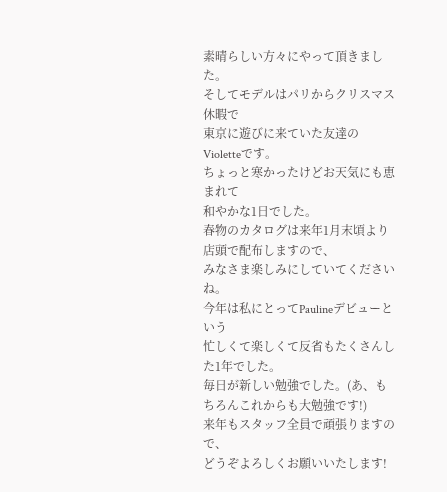素晴らしい方々にやって頂きました。
そしてモデルはパリからクリスマス休暇で
東京に遊びに来ていた友達のVioletteです。
ちょっと寒かったけどお天気にも恵まれて
和やかな1日でした。
春物のカタログは来年1月末頃より
店頭で配布しますので、
みなさま楽しみにしていてくださいね。
今年は私にとってPaulineデビューという
忙しくて楽しくて反省もたくさんした1年でした。
毎日が新しい勉強でした。(あ、もちろんこれからも大勉強です!)
来年もスタッフ全員で頑張りますので、
どうぞよろしくお願いいたします!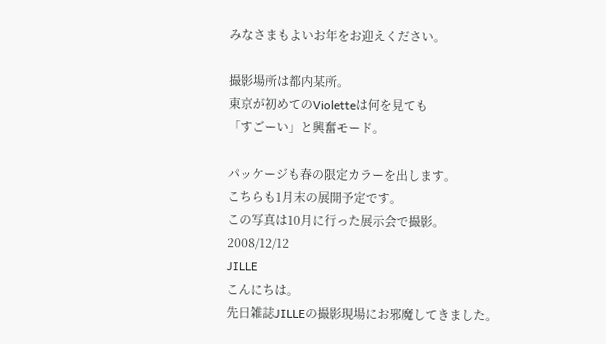みなさまもよいお年をお迎えください。

撮影場所は都内某所。
東京が初めてのVioletteは何を見ても
「すごーい」と興奮モード。

パッケージも春の限定カラーを出します。
こちらも1月末の展開予定です。
この写真は10月に行った展示会で撮影。
2008/12/12
JILLE
こんにちは。
先日雑誌JILLEの撮影現場にお邪魔してきました。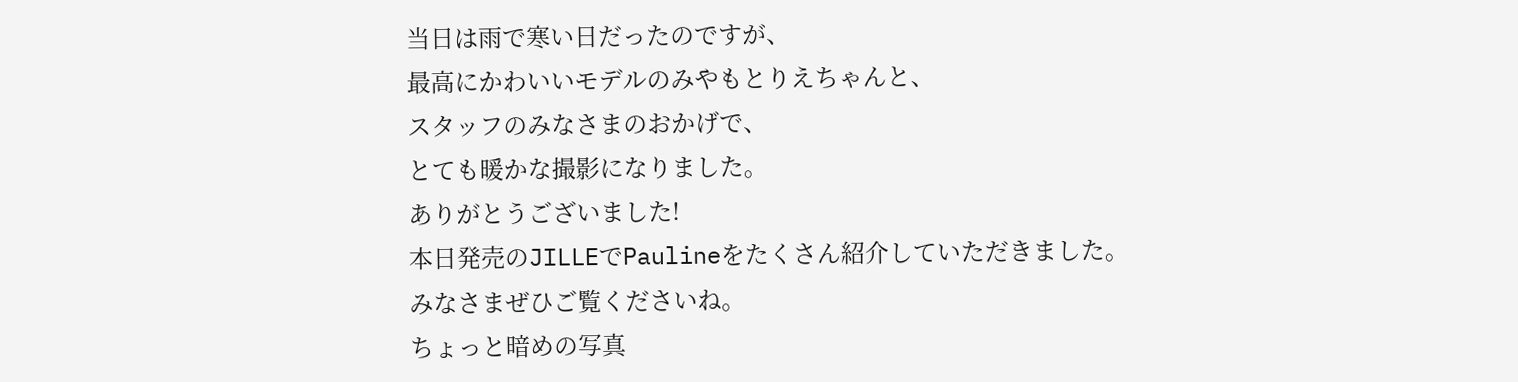当日は雨で寒い日だったのですが、
最高にかわいいモデルのみやもとりえちゃんと、
スタッフのみなさまのおかげで、
とても暖かな撮影になりました。
ありがとうございました!
本日発売のJILLEでPaulineをたくさん紹介していただきました。
みなさまぜひご覧くださいね。
ちょっと暗めの写真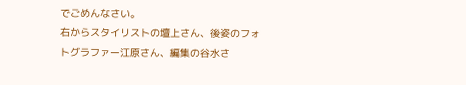でごめんなさい。
右からスタイリストの壇上さん、後姿のフォトグラファー江原さん、編集の谷水さ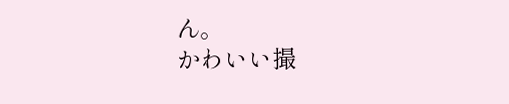ん。
かわいい撮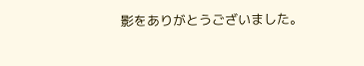影をありがとうございました。